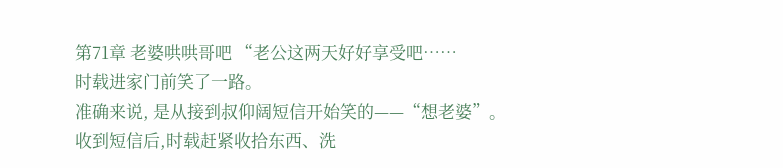第71章 老婆哄哄哥吧 “老公这两天好好享受吧……
时载进家门前笑了一路。
准确来说, 是从接到叔仰阔短信开始笑的——“想老婆”。
收到短信后,时载赶紧收拾东西、洗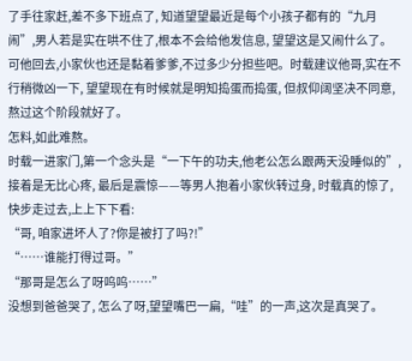了手往家赶,差不多下班点了, 知道望望最近是每个小孩子都有的“九月闹”,男人若是实在哄不住了,根本不会给他发信息, 望望这是又闹什么了。
可他回去,小家伙也还是黏着爹爹,不过多少分担些吧。时载建议他哥,实在不行稍微凶一下, 望望现在有时候就是明知捣蛋而捣蛋, 但叔仰阔坚决不同意,熬过这个阶段就好了。
怎料,如此难熬。
时载一进家门,第一个念头是“一下午的功夫,他老公怎么跟两天没睡似的”,接着是无比心疼, 最后是震惊——等男人抱着小家伙转过身, 时载真的惊了, 快步走过去,上上下下看:
“哥, 咱家进坏人了?你是被打了吗?!”
“……谁能打得过哥。”
“那哥是怎么了呀呜呜……”
没想到爸爸哭了, 怎么了呀,望望嘴巴一扁,“哇”的一声,这次是真哭了。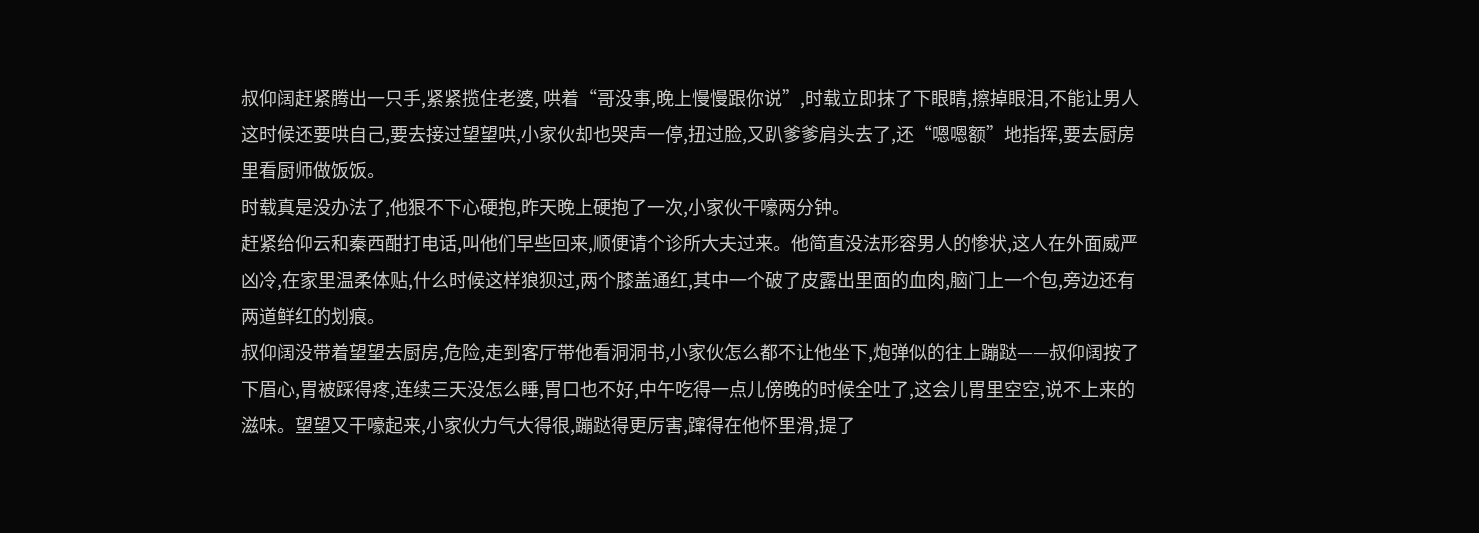叔仰阔赶紧腾出一只手,紧紧揽住老婆, 哄着“哥没事,晚上慢慢跟你说”,时载立即抹了下眼睛,擦掉眼泪,不能让男人这时候还要哄自己,要去接过望望哄,小家伙却也哭声一停,扭过脸,又趴爹爹肩头去了,还“嗯嗯额”地指挥,要去厨房里看厨师做饭饭。
时载真是没办法了,他狠不下心硬抱,昨天晚上硬抱了一次,小家伙干嚎两分钟。
赶紧给仰云和秦西酣打电话,叫他们早些回来,顺便请个诊所大夫过来。他简直没法形容男人的惨状,这人在外面威严凶冷,在家里温柔体贴,什么时候这样狼狈过,两个膝盖通红,其中一个破了皮露出里面的血肉,脑门上一个包,旁边还有两道鲜红的划痕。
叔仰阔没带着望望去厨房,危险,走到客厅带他看洞洞书,小家伙怎么都不让他坐下,炮弹似的往上蹦跶——叔仰阔按了下眉心,胃被踩得疼,连续三天没怎么睡,胃口也不好,中午吃得一点儿傍晚的时候全吐了,这会儿胃里空空,说不上来的滋味。望望又干嚎起来,小家伙力气大得很,蹦跶得更厉害,蹿得在他怀里滑,提了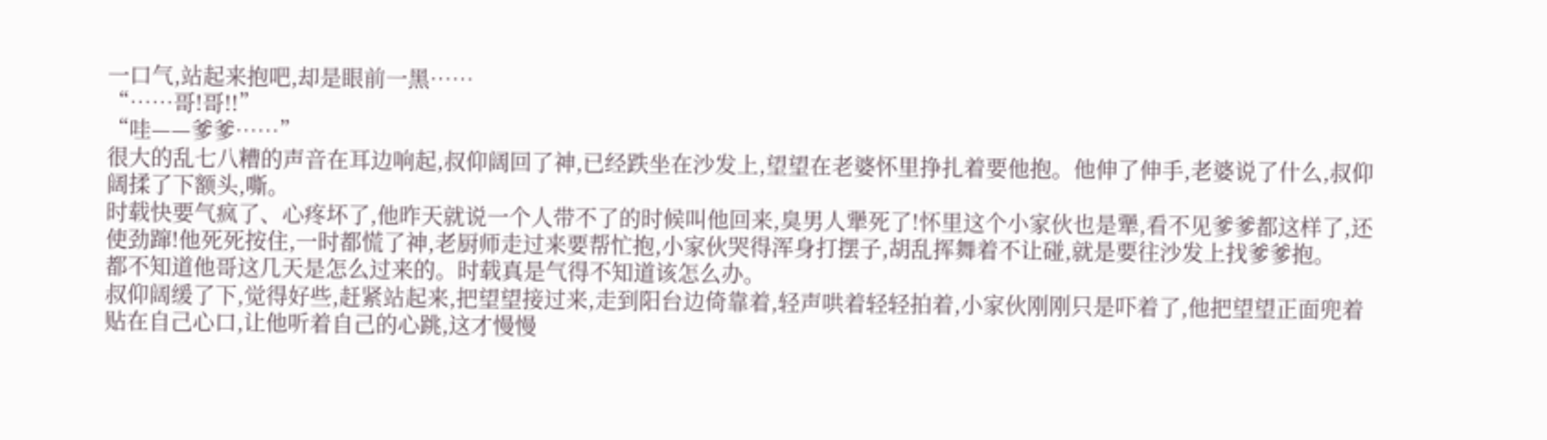一口气,站起来抱吧,却是眼前一黑……
“……哥!哥!!”
“哇——爹爹……”
很大的乱七八糟的声音在耳边响起,叔仰阔回了神,已经跌坐在沙发上,望望在老婆怀里挣扎着要他抱。他伸了伸手,老婆说了什么,叔仰阔揉了下额头,嘶。
时载快要气疯了、心疼坏了,他昨天就说一个人带不了的时候叫他回来,臭男人犟死了!怀里这个小家伙也是犟,看不见爹爹都这样了,还使劲蹿!他死死按住,一时都慌了神,老厨师走过来要帮忙抱,小家伙哭得浑身打摆子,胡乱挥舞着不让碰,就是要往沙发上找爹爹抱。
都不知道他哥这几天是怎么过来的。时载真是气得不知道该怎么办。
叔仰阔缓了下,觉得好些,赶紧站起来,把望望接过来,走到阳台边倚靠着,轻声哄着轻轻拍着,小家伙刚刚只是吓着了,他把望望正面兜着贴在自己心口,让他听着自己的心跳,这才慢慢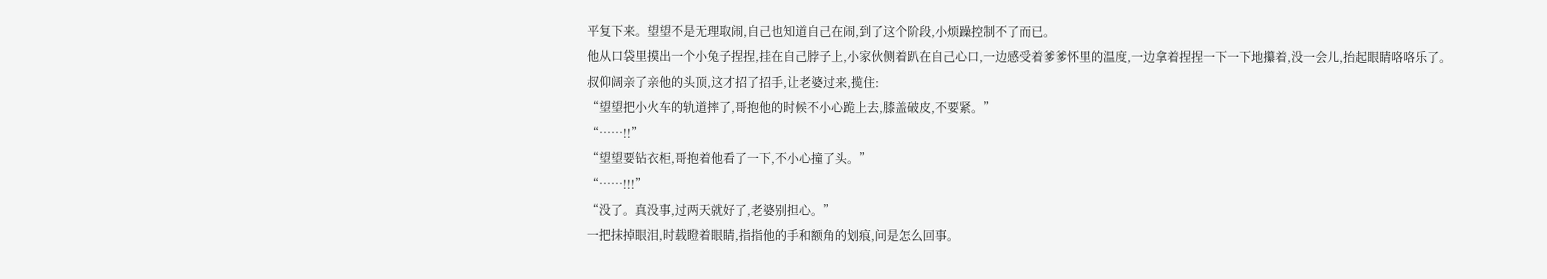平复下来。望望不是无理取闹,自己也知道自己在闹,到了这个阶段,小烦躁控制不了而已。
他从口袋里摸出一个小兔子捏捏,挂在自己脖子上,小家伙侧着趴在自己心口,一边感受着爹爹怀里的温度,一边拿着捏捏一下一下地攥着,没一会儿,抬起眼睛咯咯乐了。
叔仰阔亲了亲他的头顶,这才招了招手,让老婆过来,揽住:
“望望把小火车的轨道摔了,哥抱他的时候不小心跪上去,膝盖破皮,不要紧。”
“……!!”
“望望要钻衣柜,哥抱着他看了一下,不小心撞了头。”
“……!!!”
“没了。真没事,过两天就好了,老婆别担心。”
一把抹掉眼泪,时载瞪着眼睛,指指他的手和额角的划痕,问是怎么回事。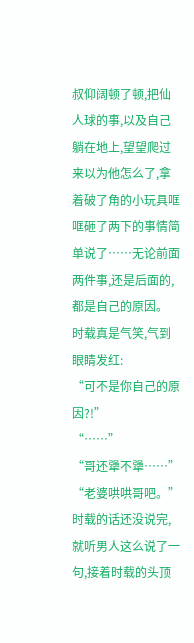叔仰阔顿了顿,把仙人球的事,以及自己躺在地上,望望爬过来以为他怎么了,拿着破了角的小玩具哐哐砸了两下的事情简单说了……无论前面两件事,还是后面的,都是自己的原因。
时载真是气笑,气到眼睛发红:
“可不是你自己的原因?!”
“……”
“哥还犟不犟……”
“老婆哄哄哥吧。”
时载的话还没说完,就听男人这么说了一句,接着时载的头顶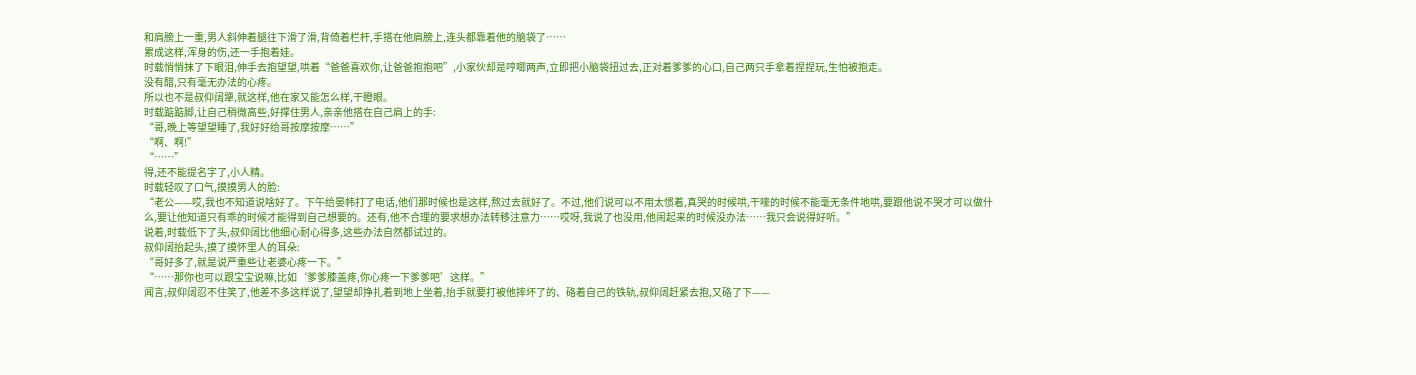和肩膀上一重,男人斜伸着腿往下滑了滑,背倚着栏杆,手搭在他肩膀上,连头都靠着他的脑袋了……
累成这样,浑身的伤,还一手抱着娃。
时载悄悄抹了下眼泪,伸手去抱望望,哄着“爸爸喜欢你,让爸爸抱抱吧”,小家伙却是哼唧两声,立即把小脑袋扭过去,正对着爹爹的心口,自己两只手拿着捏捏玩,生怕被抱走。
没有醋,只有毫无办法的心疼。
所以也不是叔仰阔犟,就这样,他在家又能怎么样,干瞪眼。
时载踮踮脚,让自己稍微高些,好撑住男人,亲亲他搭在自己肩上的手:
“哥,晚上等望望睡了,我好好给哥按摩按摩……”
“啊、啊!”
“……”
得,还不能提名字了,小人精。
时载轻叹了口气,摸摸男人的脸:
“老公——哎,我也不知道说啥好了。下午给晏帏打了电话,他们那时候也是这样,熬过去就好了。不过,他们说可以不用太惯着,真哭的时候哄,干嚎的时候不能毫无条件地哄,要跟他说不哭才可以做什么,要让他知道只有乖的时候才能得到自己想要的。还有,他不合理的要求想办法转移注意力……哎呀,我说了也没用,他闹起来的时候没办法……我只会说得好听。”
说着,时载低下了头,叔仰阔比他细心耐心得多,这些办法自然都试过的。
叔仰阔抬起头,摸了摸怀里人的耳朵:
“哥好多了,就是说严重些让老婆心疼一下。”
“……那你也可以跟宝宝说嘛,比如‘爹爹膝盖疼,你心疼一下爹爹吧’这样。”
闻言,叔仰阔忍不住笑了,他差不多这样说了,望望却挣扎着到地上坐着,抬手就要打被他摔坏了的、硌着自己的铁轨,叔仰阔赶紧去抱,又硌了下——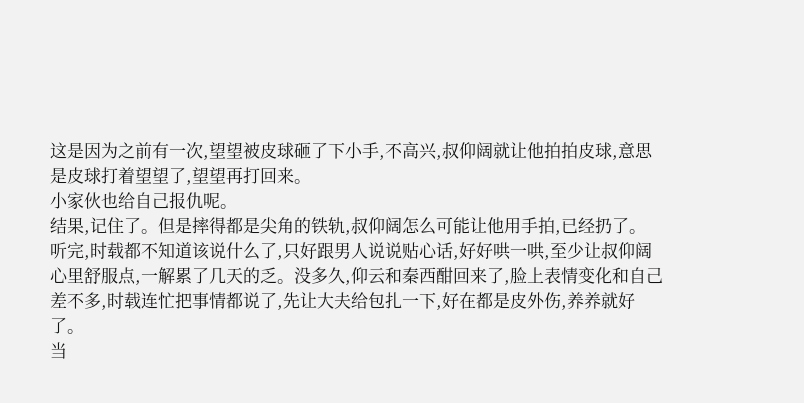这是因为之前有一次,望望被皮球砸了下小手,不高兴,叔仰阔就让他拍拍皮球,意思是皮球打着望望了,望望再打回来。
小家伙也给自己报仇呢。
结果,记住了。但是摔得都是尖角的铁轨,叔仰阔怎么可能让他用手拍,已经扔了。
听完,时载都不知道该说什么了,只好跟男人说说贴心话,好好哄一哄,至少让叔仰阔心里舒服点,一解累了几天的乏。没多久,仰云和秦西酣回来了,脸上表情变化和自己差不多,时载连忙把事情都说了,先让大夫给包扎一下,好在都是皮外伤,养养就好了。
当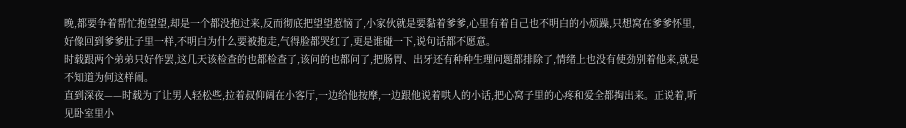晚,都要争着帮忙抱望望,却是一个都没抱过来,反而彻底把望望惹恼了,小家伙就是要黏着爹爹,心里有着自己也不明白的小烦躁,只想窝在爹爹怀里,好像回到爹爹肚子里一样,不明白为什么要被抱走,气得脸都哭红了,更是谁碰一下,说句话都不愿意。
时载跟两个弟弟只好作罢,这几天该检查的也都检查了,该问的也都问了,把肠胃、出牙还有种种生理问题都排除了,情绪上也没有使劲别着他来,就是不知道为何这样闹。
直到深夜——时载为了让男人轻松些,拉着叔仰阔在小客厅,一边给他按摩,一边跟他说着哄人的小话,把心窝子里的心疼和爱全都掏出来。正说着,听见卧室里小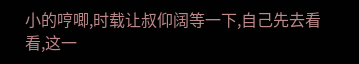小的哼唧,时载让叔仰阔等一下,自己先去看看,这一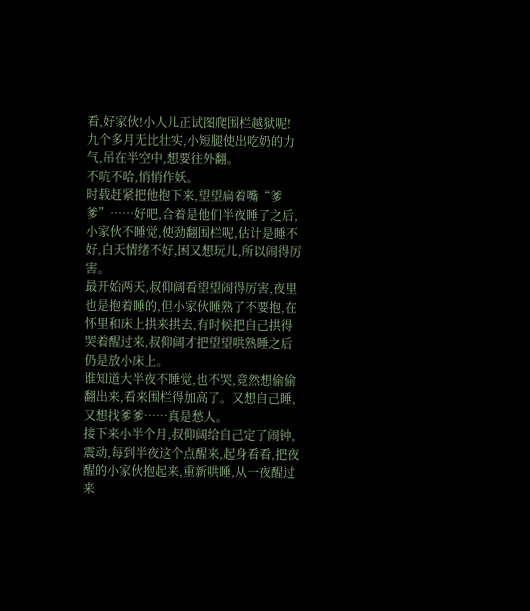看,好家伙!小人儿正试图爬围栏越狱呢!
九个多月无比壮实,小短腿使出吃奶的力气,吊在半空中,想要往外翻。
不吭不哈,悄悄作妖。
时载赶紧把他抱下来,望望扁着嘴“爹爹”……好吧,合着是他们半夜睡了之后,小家伙不睡觉,使劲翻围栏呢,估计是睡不好,白天情绪不好,困又想玩儿,所以闹得厉害。
最开始两天,叔仰阔看望望闹得厉害,夜里也是抱着睡的,但小家伙睡熟了不要抱,在怀里和床上拱来拱去,有时候把自己拱得哭着醒过来,叔仰阔才把望望哄熟睡之后仍是放小床上。
谁知道大半夜不睡觉,也不哭,竟然想偷偷翻出来,看来围栏得加高了。又想自己睡,又想找爹爹……真是愁人。
接下来小半个月,叔仰阔给自己定了闹钟,震动,每到半夜这个点醒来,起身看看,把夜醒的小家伙抱起来,重新哄睡,从一夜醒过来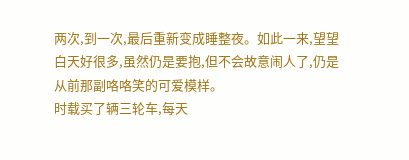两次,到一次,最后重新变成睡整夜。如此一来,望望白天好很多,虽然仍是要抱,但不会故意闹人了,仍是从前那副咯咯笑的可爱模样。
时载买了辆三轮车,每天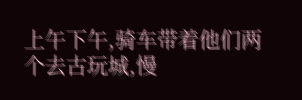上午下午,骑车带着他们两个去古玩城,慢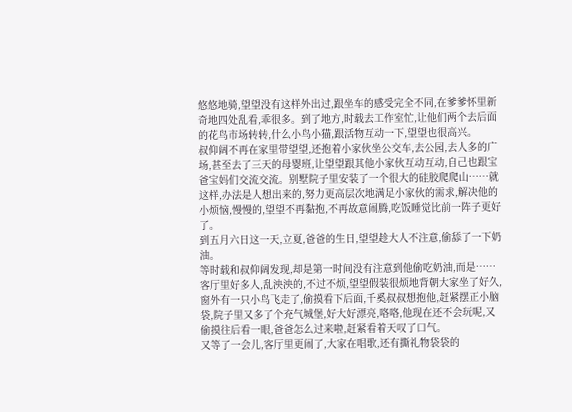悠悠地骑,望望没有这样外出过,跟坐车的感受完全不同,在爹爹怀里新奇地四处乱看,乖很多。到了地方,时载去工作室忙,让他们两个去后面的花鸟市场转转,什么小鸟小猫,跟活物互动一下,望望也很高兴。
叔仰阔不再在家里带望望,还抱着小家伙坐公交车,去公园,去人多的广场,甚至去了三天的母婴班,让望望跟其他小家伙互动互动,自己也跟宝爸宝妈们交流交流。别墅院子里安装了一个很大的硅胶爬爬山……就这样,办法是人想出来的,努力更高层次地满足小家伙的需求,解决他的小烦恼,慢慢的,望望不再黏抱,不再故意闹腾,吃饭睡觉比前一阵子更好了。
到五月六日这一天,立夏,爸爸的生日,望望趁大人不注意,偷舔了一下奶油。
等时载和叔仰阔发现,却是第一时间没有注意到他偷吃奶油,而是……
客厅里好多人,乱泱泱的,不过不烦,望望假装很烦地背朝大家坐了好久,窗外有一只小鸟飞走了,偷摸看下后面,千奚叔叔想抱他,赶紧摆正小脑袋,院子里又多了个充气城堡,好大好漂亮,咯咯,他现在还不会玩呢,又偷摸往后看一眼,爸爸怎么过来啦,赶紧看着天叹了口气。
又等了一会儿,客厅里更闹了,大家在唱歌,还有撕礼物袋袋的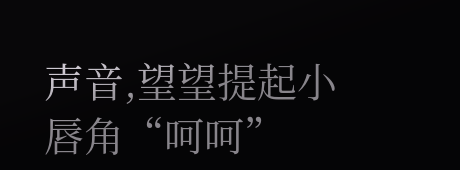声音,望望提起小唇角“呵呵”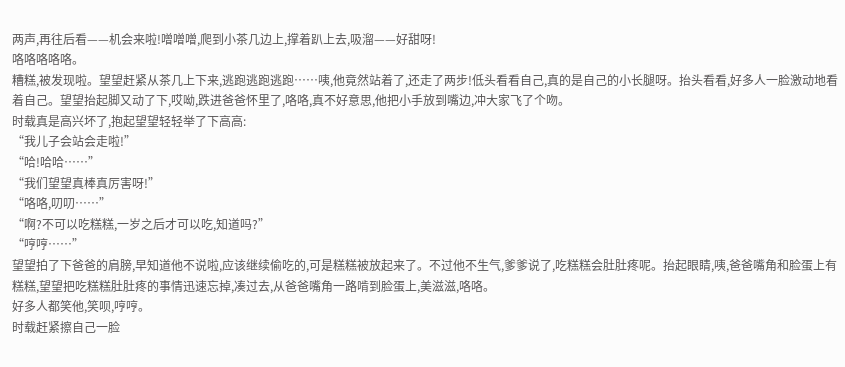两声,再往后看——机会来啦!噌噌噌,爬到小茶几边上,撑着趴上去,吸溜——好甜呀!
咯咯咯咯咯。
糟糕,被发现啦。望望赶紧从茶几上下来,逃跑逃跑逃跑……咦,他竟然站着了,还走了两步!低头看看自己,真的是自己的小长腿呀。抬头看看,好多人一脸激动地看着自己。望望抬起脚又动了下,哎呦,跌进爸爸怀里了,咯咯,真不好意思,他把小手放到嘴边,冲大家飞了个吻。
时载真是高兴坏了,抱起望望轻轻举了下高高:
“我儿子会站会走啦!”
“哈!哈哈……”
“我们望望真棒真厉害呀!”
“咯咯,叨叨……”
“啊?不可以吃糕糕,一岁之后才可以吃,知道吗?”
“哼哼……”
望望拍了下爸爸的肩膀,早知道他不说啦,应该继续偷吃的,可是糕糕被放起来了。不过他不生气,爹爹说了,吃糕糕会肚肚疼呢。抬起眼睛,咦,爸爸嘴角和脸蛋上有糕糕,望望把吃糕糕肚肚疼的事情迅速忘掉,凑过去,从爸爸嘴角一路啃到脸蛋上,美滋滋,咯咯。
好多人都笑他,笑呗,哼哼。
时载赶紧擦自己一脸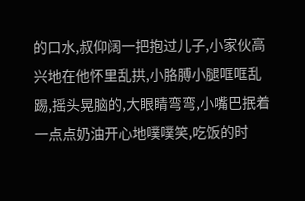的口水,叔仰阔一把抱过儿子,小家伙高兴地在他怀里乱拱,小胳膊小腿哐哐乱踢,摇头晃脑的,大眼睛弯弯,小嘴巴抿着一点点奶油开心地噗噗笑,吃饭的时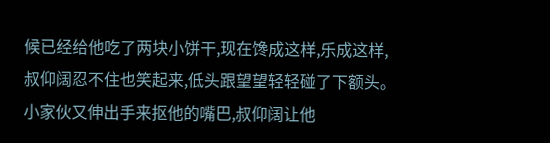候已经给他吃了两块小饼干,现在馋成这样,乐成这样,叔仰阔忍不住也笑起来,低头跟望望轻轻碰了下额头。小家伙又伸出手来抠他的嘴巴,叔仰阔让他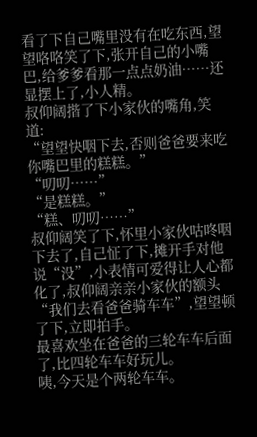看了下自己嘴里没有在吃东西,望望咯咯笑了下,张开自己的小嘴巴,给爹爹看那一点点奶油……还显摆上了,小人精。
叔仰阔揩了下小家伙的嘴角,笑道:
“望望快咽下去,否则爸爸要来吃你嘴巴里的糕糕。”
“叨叨……”
“是糕糕。”
“糕、叨叨……”
叔仰阔笑了下,怀里小家伙咕咚咽下去了,自己怔了下,摊开手对他说“没”,小表情可爱得让人心都化了,叔仰阔亲亲小家伙的额头“我们去看爸爸骑车车”,望望顿了下,立即拍手。
最喜欢坐在爸爸的三轮车车后面了,比四轮车车好玩儿。
咦,今天是个两轮车车。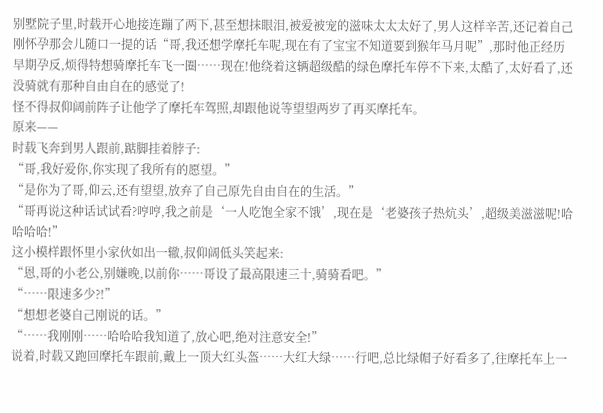别墅院子里,时载开心地接连蹦了两下,甚至想抹眼泪,被爱被宠的滋味太太太好了,男人这样辛苦,还记着自己刚怀孕那会儿随口一提的话“哥,我还想学摩托车呢,现在有了宝宝不知道要到猴年马月呢”,那时他正经历早期孕反,烦得特想骑摩托车飞一圈……现在!他绕着这辆超级酷的绿色摩托车停不下来,太酷了,太好看了,还没骑就有那种自由自在的感觉了!
怪不得叔仰阔前阵子让他学了摩托车驾照,却跟他说等望望两岁了再买摩托车。
原来——
时载飞奔到男人跟前,踮脚挂着脖子:
“哥,我好爱你,你实现了我所有的愿望。”
“是你为了哥,仰云,还有望望,放弃了自己原先自由自在的生活。”
“哥再说这种话试试看?哼哼,我之前是‘一人吃饱全家不饿’,现在是‘老婆孩子热炕头’,超级美滋滋呢!哈哈哈哈!”
这小模样跟怀里小家伙如出一辙,叔仰阔低头笑起来:
“恩,哥的小老公,别嫌晚,以前你……哥设了最高限速三十,骑骑看吧。”
“……限速多少?!”
“想想老婆自己刚说的话。”
“……我刚刚……哈哈哈我知道了,放心吧,绝对注意安全!”
说着,时载又跑回摩托车跟前,戴上一顶大红头盔……大红大绿……行吧,总比绿帽子好看多了,往摩托车上一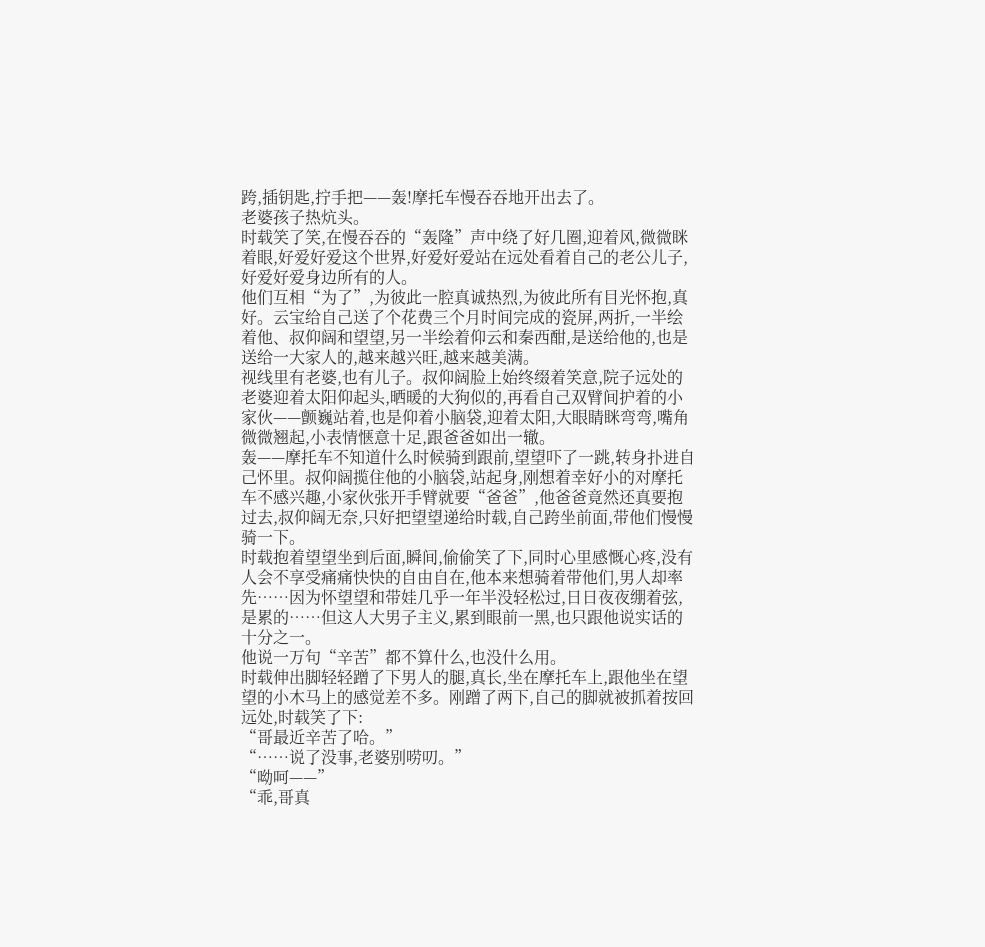跨,插钥匙,拧手把——轰!摩托车慢吞吞地开出去了。
老婆孩子热炕头。
时载笑了笑,在慢吞吞的“轰隆”声中绕了好几圈,迎着风,微微眯着眼,好爱好爱这个世界,好爱好爱站在远处看着自己的老公儿子,好爱好爱身边所有的人。
他们互相“为了”,为彼此一腔真诚热烈,为彼此所有目光怀抱,真好。云宝给自己送了个花费三个月时间完成的瓷屏,两折,一半绘着他、叔仰阔和望望,另一半绘着仰云和秦西酣,是送给他的,也是送给一大家人的,越来越兴旺,越来越美满。
视线里有老婆,也有儿子。叔仰阔脸上始终缀着笑意,院子远处的老婆迎着太阳仰起头,晒暖的大狗似的,再看自己双臂间护着的小家伙——颤巍站着,也是仰着小脑袋,迎着太阳,大眼睛眯弯弯,嘴角微微翘起,小表情惬意十足,跟爸爸如出一辙。
轰——摩托车不知道什么时候骑到跟前,望望吓了一跳,转身扑进自己怀里。叔仰阔揽住他的小脑袋,站起身,刚想着幸好小的对摩托车不感兴趣,小家伙张开手臂就要“爸爸”,他爸爸竟然还真要抱过去,叔仰阔无奈,只好把望望递给时载,自己跨坐前面,带他们慢慢骑一下。
时载抱着望望坐到后面,瞬间,偷偷笑了下,同时心里感慨心疼,没有人会不享受痛痛快快的自由自在,他本来想骑着带他们,男人却率先……因为怀望望和带娃几乎一年半没轻松过,日日夜夜绷着弦,是累的……但这人大男子主义,累到眼前一黑,也只跟他说实话的十分之一。
他说一万句“辛苦”都不算什么,也没什么用。
时载伸出脚轻轻蹭了下男人的腿,真长,坐在摩托车上,跟他坐在望望的小木马上的感觉差不多。刚蹭了两下,自己的脚就被抓着按回远处,时载笑了下:
“哥最近辛苦了哈。”
“……说了没事,老婆别唠叨。”
“呦呵——”
“乖,哥真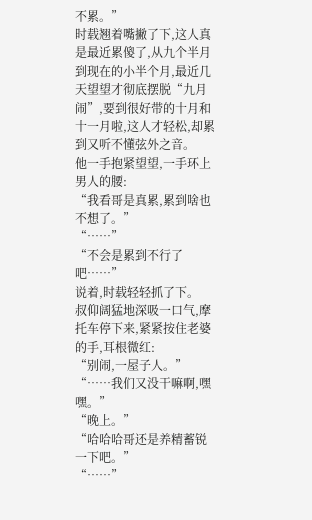不累。”
时载翘着嘴撇了下,这人真是最近累傻了,从九个半月到现在的小半个月,最近几天望望才彻底摆脱“九月闹”,要到很好带的十月和十一月啦,这人才轻松,却累到又听不懂弦外之音。
他一手抱紧望望,一手环上男人的腰:
“我看哥是真累,累到啥也不想了。”
“……”
“不会是累到不行了吧……”
说着,时载轻轻抓了下。
叔仰阔猛地深吸一口气,摩托车停下来,紧紧按住老婆的手,耳根微红:
“别闹,一屋子人。”
“……我们又没干嘛啊,嘿嘿。”
“晚上。”
“哈哈哈哥还是养精蓄锐一下吧。”
“……”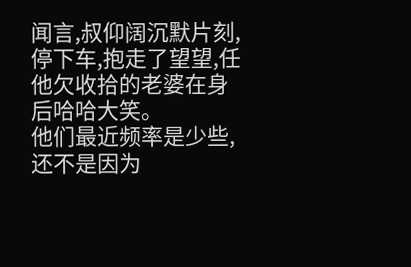闻言,叔仰阔沉默片刻,停下车,抱走了望望,任他欠收拾的老婆在身后哈哈大笑。
他们最近频率是少些,还不是因为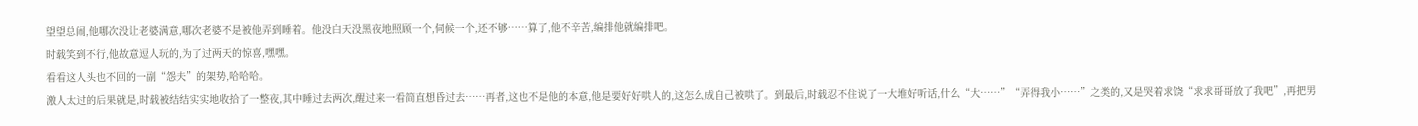望望总闹,他哪次没让老婆满意,哪次老婆不是被他弄到睡着。他没白天没黑夜地照顾一个,伺候一个,还不够……算了,他不辛苦,编排他就编排吧。
时载笑到不行,他故意逗人玩的,为了过两天的惊喜,嘿嘿。
看看这人头也不回的一副“怨夫”的架势,哈哈哈。
激人太过的后果就是,时载被结结实实地收拾了一整夜,其中睡过去两次,醒过来一看简直想昏过去……再者,这也不是他的本意,他是要好好哄人的,这怎么成自己被哄了。到最后,时载忍不住说了一大堆好听话,什么“大……”“弄得我小……”之类的,又是哭着求饶“求求哥哥放了我吧”,再把男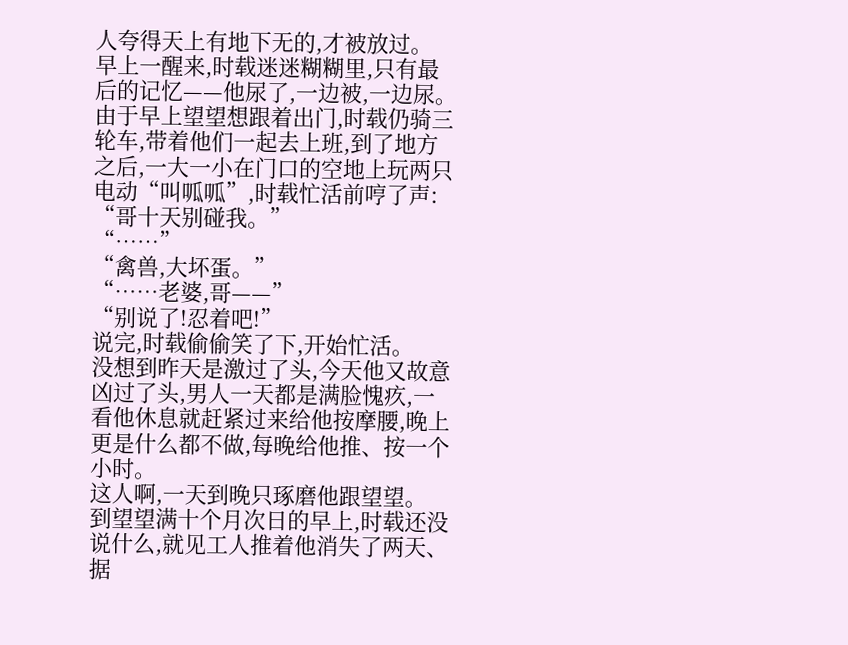人夸得天上有地下无的,才被放过。
早上一醒来,时载迷迷糊糊里,只有最后的记忆——他尿了,一边被,一边尿。
由于早上望望想跟着出门,时载仍骑三轮车,带着他们一起去上班,到了地方之后,一大一小在门口的空地上玩两只电动“叫呱呱”,时载忙活前哼了声:
“哥十天别碰我。”
“……”
“禽兽,大坏蛋。”
“……老婆,哥——”
“别说了!忍着吧!”
说完,时载偷偷笑了下,开始忙活。
没想到昨天是激过了头,今天他又故意凶过了头,男人一天都是满脸愧疚,一看他休息就赶紧过来给他按摩腰,晚上更是什么都不做,每晚给他推、按一个小时。
这人啊,一天到晚只琢磨他跟望望。
到望望满十个月次日的早上,时载还没说什么,就见工人推着他消失了两天、据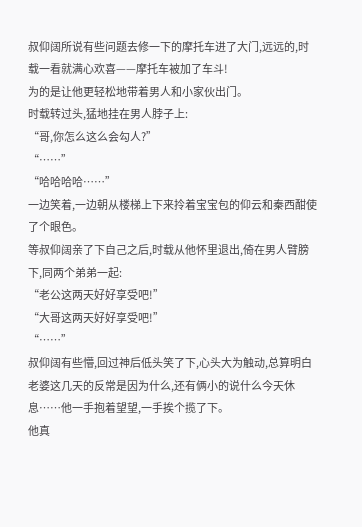叔仰阔所说有些问题去修一下的摩托车进了大门,远远的,时载一看就满心欢喜——摩托车被加了车斗!
为的是让他更轻松地带着男人和小家伙出门。
时载转过头,猛地挂在男人脖子上:
“哥,你怎么这么会勾人?”
“……”
“哈哈哈哈……”
一边笑着,一边朝从楼梯上下来拎着宝宝包的仰云和秦西酣使了个眼色。
等叔仰阔亲了下自己之后,时载从他怀里退出,倚在男人臂膀下,同两个弟弟一起:
“老公这两天好好享受吧!”
“大哥这两天好好享受吧!”
“……”
叔仰阔有些懵,回过神后低头笑了下,心头大为触动,总算明白老婆这几天的反常是因为什么,还有俩小的说什么今天休息……他一手抱着望望,一手挨个揽了下。
他真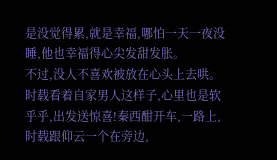是没觉得累,就是幸福,哪怕一天一夜没睡,他也幸福得心尖发甜发胀。
不过,没人不喜欢被放在心头上去哄。
时载看着自家男人这样子,心里也是软乎乎,出发送惊喜!秦西酣开车,一路上,时载跟仰云一个在旁边,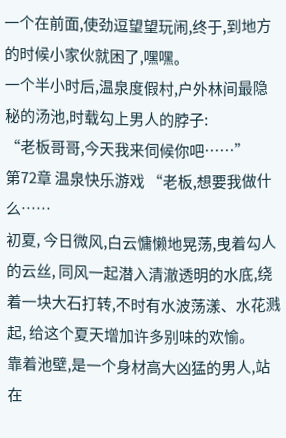一个在前面,使劲逗望望玩闹,终于,到地方的时候小家伙就困了,嘿嘿。
一个半小时后,温泉度假村,户外林间最隐秘的汤池,时载勾上男人的脖子:
“老板哥哥,今天我来伺候你吧……”
第72章 温泉快乐游戏 “老板,想要我做什么……
初夏, 今日微风,白云慵懒地晃荡,曳着勾人的云丝, 同风一起潜入清澈透明的水底,绕着一块大石打转,不时有水波荡漾、水花溅起, 给这个夏天增加许多别味的欢愉。
靠着池壁,是一个身材高大凶猛的男人,站在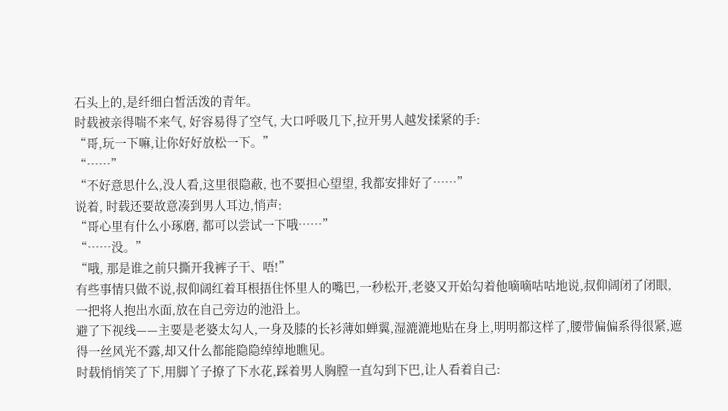石头上的,是纤细白皙活泼的青年。
时载被亲得喘不来气, 好容易得了空气, 大口呼吸几下,拉开男人越发揉紧的手:
“哥,玩一下嘛,让你好好放松一下。”
“……”
“不好意思什么,没人看,这里很隐蔽, 也不要担心望望, 我都安排好了……”
说着, 时载还要故意凑到男人耳边,悄声:
“哥心里有什么小琢磨, 都可以尝试一下哦……”
“……没。”
“哦, 那是谁之前只撕开我裤子干、唔!”
有些事情只做不说,叔仰阔红着耳根捂住怀里人的嘴巴,一秒松开,老婆又开始勾着他嘀嘀咕咕地说,叔仰阔闭了闭眼, 一把将人抱出水面,放在自己旁边的池沿上。
避了下视线——主要是老婆太勾人,一身及膝的长衫薄如蝉翼,湿漉漉地贴在身上,明明都这样了,腰带偏偏系得很紧,遮得一丝风光不露,却又什么都能隐隐绰绰地瞧见。
时载悄悄笑了下,用脚丫子撩了下水花,踩着男人胸膛一直勾到下巴,让人看着自己: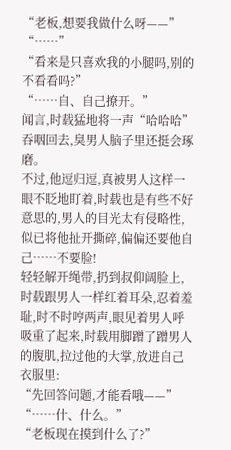“老板,想要我做什么呀——”
“……”
“看来是只喜欢我的小腿吗,别的不看看吗?”
“……自、自己撩开。”
闻言,时载猛地将一声“哈哈哈”吞咽回去,臭男人脑子里还挺会琢磨。
不过,他逗归逗,真被男人这样一眼不眨地盯着,时载也是有些不好意思的,男人的目光太有侵略性,似已将他扯开撕碎,偏偏还要他自己……不要脸!
轻轻解开绳带,扔到叔仰阔脸上,时载跟男人一样红着耳朵,忍着羞耻,时不时哼两声,眼见着男人呼吸重了起来,时载用脚蹭了蹭男人的腹肌,拉过他的大掌,放进自己衣服里:
“先回答问题,才能看哦——”
“……什、什么。”
“老板现在摸到什么了?”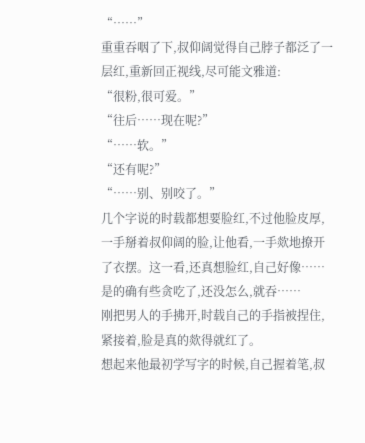“……”
重重吞咽了下,叔仰阔觉得自己脖子都泛了一层红,重新回正视线,尽可能文雅道:
“很粉,很可爱。”
“往后……现在呢?”
“……软。”
“还有呢?”
“……别、别咬了。”
几个字说的时载都想要脸红,不过他脸皮厚,一手掰着叔仰阔的脸,让他看,一手欻地撩开了衣摆。这一看,还真想脸红,自己好像……是的确有些贪吃了,还没怎么,就吞……
刚把男人的手拂开,时载自己的手指被捏住,紧接着,脸是真的欻得就红了。
想起来他最初学写字的时候,自己握着笔,叔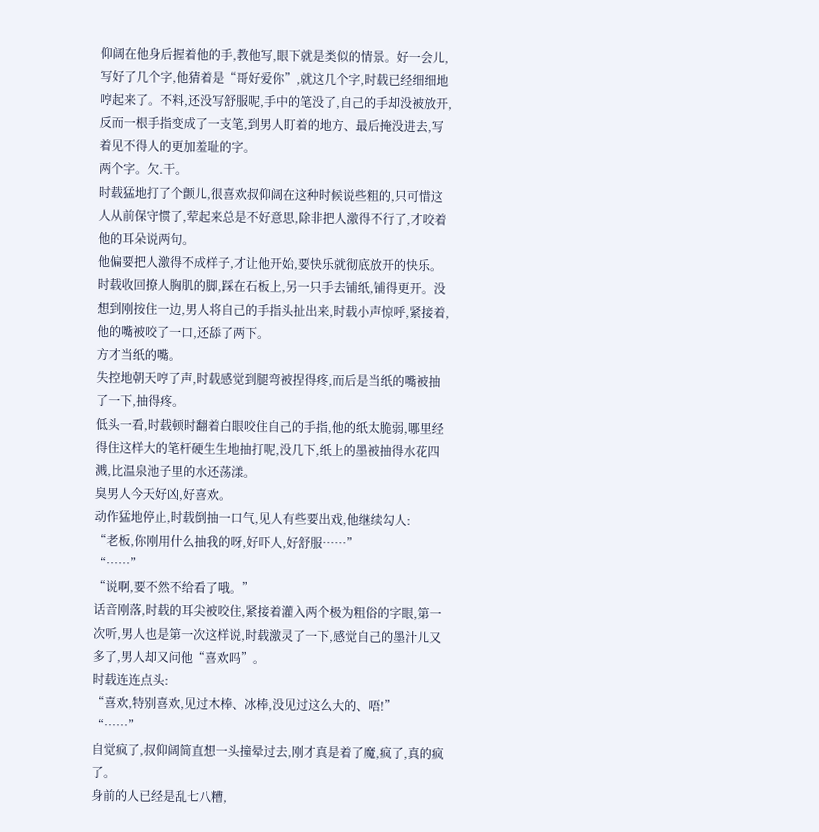仰阔在他身后握着他的手,教他写,眼下就是类似的情景。好一会儿,写好了几个字,他猜着是“哥好爱你”,就这几个字,时载已经细细地哼起来了。不料,还没写舒服呢,手中的笔没了,自己的手却没被放开,反而一根手指变成了一支笔,到男人盯着的地方、最后掩没进去,写着见不得人的更加羞耻的字。
两个字。欠.干。
时载猛地打了个颤儿,很喜欢叔仰阔在这种时候说些粗的,只可惜这人从前保守惯了,荤起来总是不好意思,除非把人激得不行了,才咬着他的耳朵说两句。
他偏要把人激得不成样子,才让他开始,要快乐就彻底放开的快乐。
时载收回撩人胸肌的脚,踩在石板上,另一只手去铺纸,铺得更开。没想到刚按住一边,男人将自己的手指头扯出来,时载小声惊呼,紧接着,他的嘴被咬了一口,还舔了两下。
方才当纸的嘴。
失控地朝天哼了声,时载感觉到腿弯被捏得疼,而后是当纸的嘴被抽了一下,抽得疼。
低头一看,时载顿时翻着白眼咬住自己的手指,他的纸太脆弱,哪里经得住这样大的笔杆硬生生地抽打呢,没几下,纸上的墨被抽得水花四溅,比温泉池子里的水还荡漾。
臭男人今天好凶,好喜欢。
动作猛地停止,时载倒抽一口气,见人有些要出戏,他继续勾人:
“老板,你刚用什么抽我的呀,好吓人,好舒服……”
“……”
“说啊,要不然不给看了哦。”
话音刚落,时载的耳尖被咬住,紧接着灌入两个极为粗俗的字眼,第一次听,男人也是第一次这样说,时载激灵了一下,感觉自己的墨汁儿又多了,男人却又问他“喜欢吗”。
时载连连点头:
“喜欢,特别喜欢,见过木棒、冰棒,没见过这么大的、唔!”
“……”
自觉疯了,叔仰阔简直想一头撞晕过去,刚才真是着了魔,疯了,真的疯了。
身前的人已经是乱七八糟,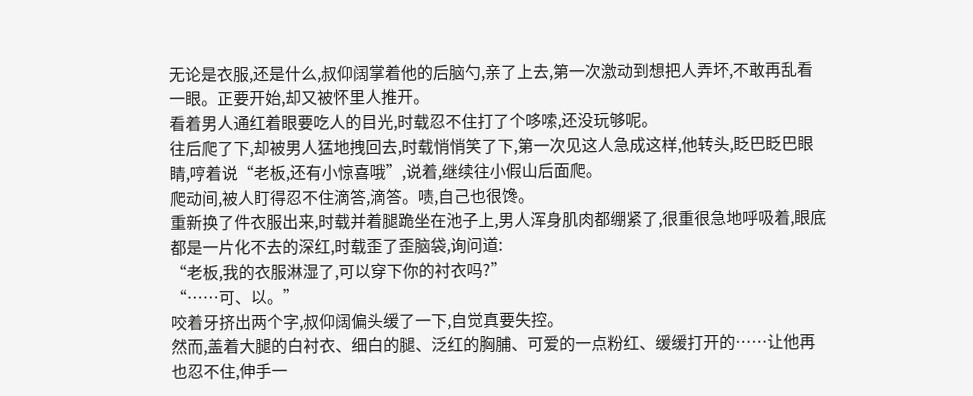无论是衣服,还是什么,叔仰阔掌着他的后脑勺,亲了上去,第一次激动到想把人弄坏,不敢再乱看一眼。正要开始,却又被怀里人推开。
看着男人通红着眼要吃人的目光,时载忍不住打了个哆嗦,还没玩够呢。
往后爬了下,却被男人猛地拽回去,时载悄悄笑了下,第一次见这人急成这样,他转头,眨巴眨巴眼睛,哼着说“老板,还有小惊喜哦”,说着,继续往小假山后面爬。
爬动间,被人盯得忍不住滴答,滴答。啧,自己也很馋。
重新换了件衣服出来,时载并着腿跪坐在池子上,男人浑身肌肉都绷紧了,很重很急地呼吸着,眼底都是一片化不去的深红,时载歪了歪脑袋,询问道:
“老板,我的衣服淋湿了,可以穿下你的衬衣吗?”
“……可、以。”
咬着牙挤出两个字,叔仰阔偏头缓了一下,自觉真要失控。
然而,盖着大腿的白衬衣、细白的腿、泛红的胸脯、可爱的一点粉红、缓缓打开的……让他再也忍不住,伸手一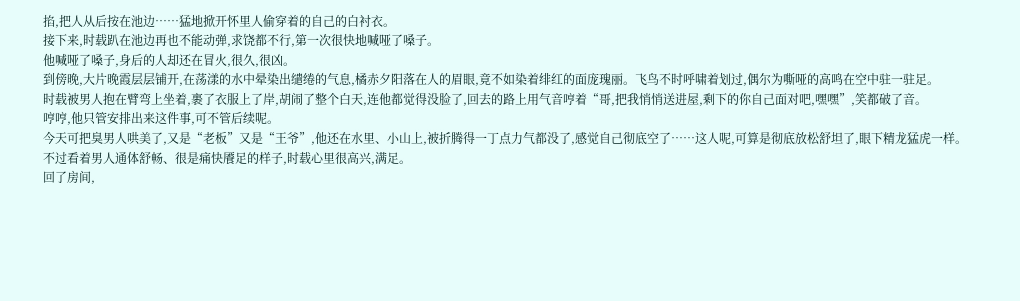掐,把人从后按在池边……猛地掀开怀里人偷穿着的自己的白衬衣。
接下来,时载趴在池边再也不能动弹,求饶都不行,第一次很快地喊哑了嗓子。
他喊哑了嗓子,身后的人却还在冒火,很久,很凶。
到傍晚,大片晚霞层层铺开,在荡漾的水中晕染出缱绻的气息,橘赤夕阳落在人的眉眼,竟不如染着绯红的面庞瑰丽。飞鸟不时呼啸着划过,偶尔为嘶哑的高鸣在空中驻一驻足。
时载被男人抱在臂弯上坐着,裹了衣服上了岸,胡闹了整个白天,连他都觉得没脸了,回去的路上用气音哼着“哥,把我悄悄送进屋,剩下的你自己面对吧,嘿嘿”,笑都破了音。
哼哼,他只管安排出来这件事,可不管后续呢。
今天可把臭男人哄美了,又是“老板”又是“王爷”,他还在水里、小山上,被折腾得一丁点力气都没了,感觉自己彻底空了……这人呢,可算是彻底放松舒坦了,眼下精龙猛虎一样。
不过看着男人通体舒畅、很是痛快餍足的样子,时载心里很高兴,满足。
回了房间,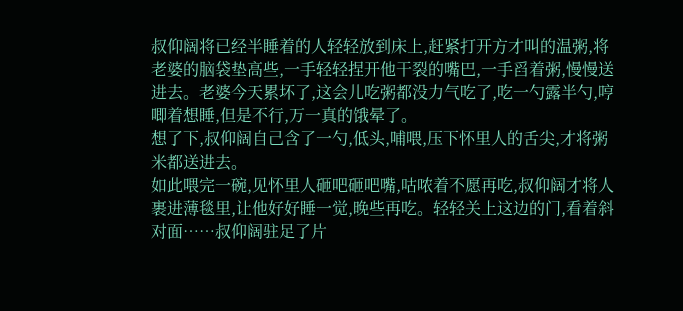叔仰阔将已经半睡着的人轻轻放到床上,赶紧打开方才叫的温粥,将老婆的脑袋垫高些,一手轻轻捏开他干裂的嘴巴,一手舀着粥,慢慢送进去。老婆今天累坏了,这会儿吃粥都没力气吃了,吃一勺露半勺,哼唧着想睡,但是不行,万一真的饿晕了。
想了下,叔仰阔自己含了一勺,低头,哺喂,压下怀里人的舌尖,才将粥米都送进去。
如此喂完一碗,见怀里人砸吧砸吧嘴,咕哝着不愿再吃,叔仰阔才将人裹进薄毯里,让他好好睡一觉,晚些再吃。轻轻关上这边的门,看着斜对面……叔仰阔驻足了片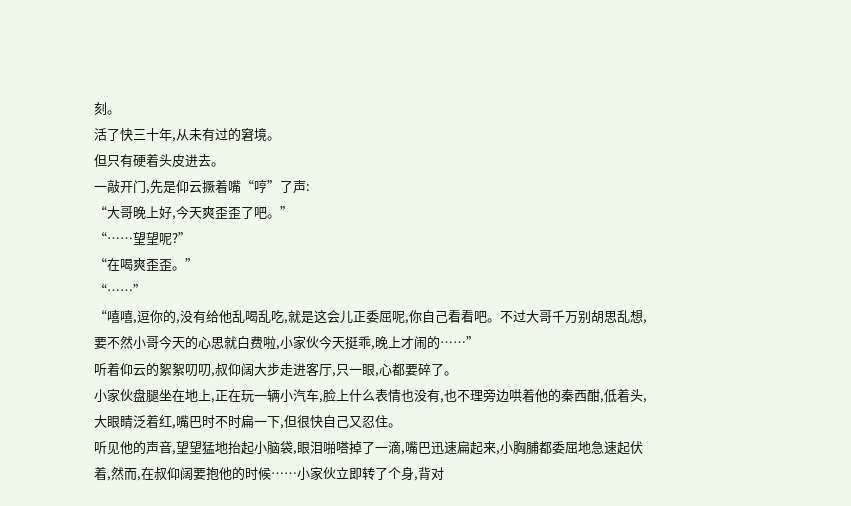刻。
活了快三十年,从未有过的窘境。
但只有硬着头皮进去。
一敲开门,先是仰云撅着嘴“哼”了声:
“大哥晚上好,今天爽歪歪了吧。”
“……望望呢?”
“在喝爽歪歪。”
“……”
“嘻嘻,逗你的,没有给他乱喝乱吃,就是这会儿正委屈呢,你自己看看吧。不过大哥千万别胡思乱想,要不然小哥今天的心思就白费啦,小家伙今天挺乖,晚上才闹的……”
听着仰云的絮絮叨叨,叔仰阔大步走进客厅,只一眼,心都要碎了。
小家伙盘腿坐在地上,正在玩一辆小汽车,脸上什么表情也没有,也不理旁边哄着他的秦西酣,低着头,大眼睛泛着红,嘴巴时不时扁一下,但很快自己又忍住。
听见他的声音,望望猛地抬起小脑袋,眼泪啪嗒掉了一滴,嘴巴迅速扁起来,小胸脯都委屈地急速起伏着,然而,在叔仰阔要抱他的时候……小家伙立即转了个身,背对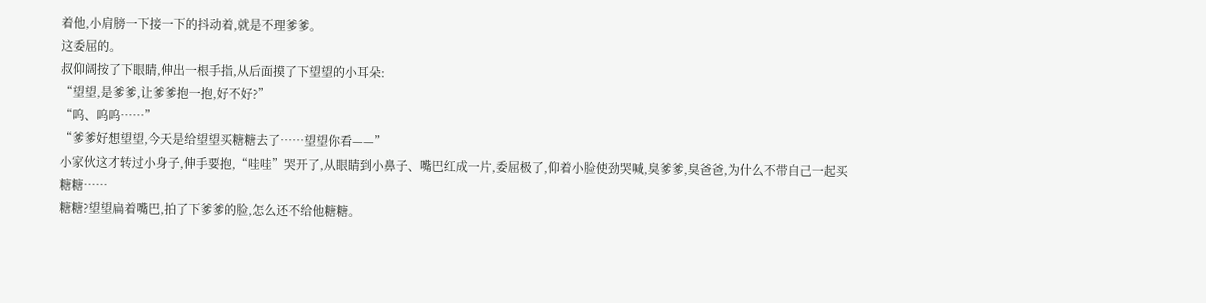着他,小肩膀一下接一下的抖动着,就是不理爹爹。
这委屈的。
叔仰阔按了下眼睛,伸出一根手指,从后面摸了下望望的小耳朵:
“望望,是爹爹,让爹爹抱一抱,好不好?”
“呜、呜呜……”
“爹爹好想望望,今天是给望望买糖糖去了……望望你看——”
小家伙这才转过小身子,伸手要抱,“哇哇”哭开了,从眼睛到小鼻子、嘴巴红成一片,委屈极了,仰着小脸使劲哭喊,臭爹爹,臭爸爸,为什么不带自己一起买糖糖……
糖糖?望望扁着嘴巴,拍了下爹爹的脸,怎么还不给他糖糖。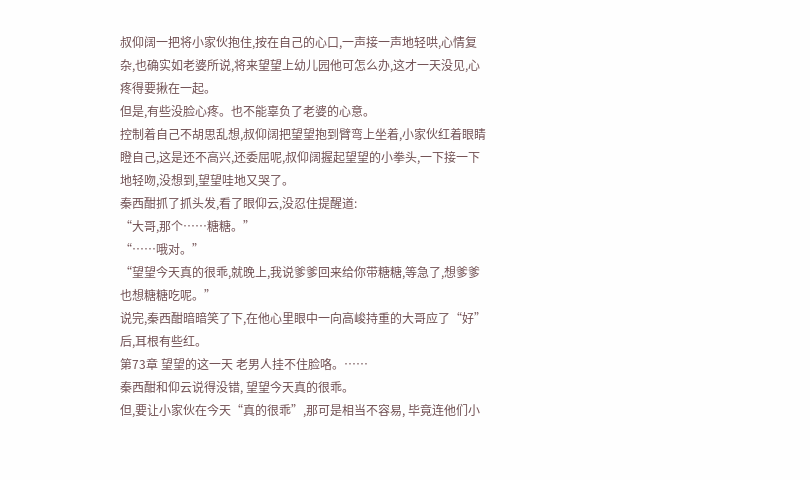叔仰阔一把将小家伙抱住,按在自己的心口,一声接一声地轻哄,心情复杂,也确实如老婆所说,将来望望上幼儿园他可怎么办,这才一天没见,心疼得要揪在一起。
但是,有些没脸心疼。也不能辜负了老婆的心意。
控制着自己不胡思乱想,叔仰阔把望望抱到臂弯上坐着,小家伙红着眼睛瞪自己,这是还不高兴,还委屈呢,叔仰阔握起望望的小拳头,一下接一下地轻吻,没想到,望望哇地又哭了。
秦西酣抓了抓头发,看了眼仰云,没忍住提醒道:
“大哥,那个……糖糖。”
“……哦对。”
“望望今天真的很乖,就晚上,我说爹爹回来给你带糖糖,等急了,想爹爹也想糖糖吃呢。”
说完,秦西酣暗暗笑了下,在他心里眼中一向高峻持重的大哥应了“好”后,耳根有些红。
第73章 望望的这一天 老男人挂不住脸咯。……
秦西酣和仰云说得没错, 望望今天真的很乖。
但,要让小家伙在今天“真的很乖”,那可是相当不容易, 毕竟连他们小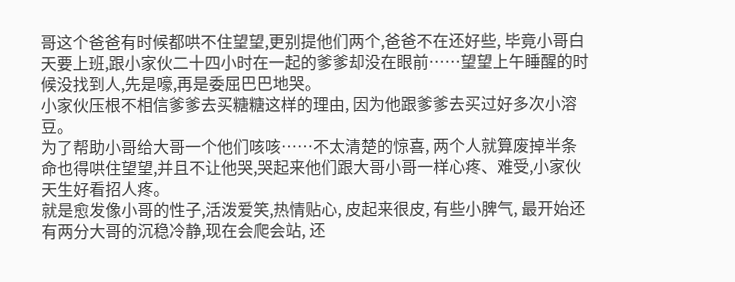哥这个爸爸有时候都哄不住望望,更别提他们两个,爸爸不在还好些, 毕竟小哥白天要上班,跟小家伙二十四小时在一起的爹爹却没在眼前……望望上午睡醒的时候没找到人,先是嚎,再是委屈巴巴地哭。
小家伙压根不相信爹爹去买糖糖这样的理由, 因为他跟爹爹去买过好多次小溶豆。
为了帮助小哥给大哥一个他们咳咳……不太清楚的惊喜, 两个人就算废掉半条命也得哄住望望,并且不让他哭,哭起来他们跟大哥小哥一样心疼、难受,小家伙天生好看招人疼。
就是愈发像小哥的性子,活泼爱笑,热情贴心, 皮起来很皮, 有些小脾气, 最开始还有两分大哥的沉稳冷静,现在会爬会站, 还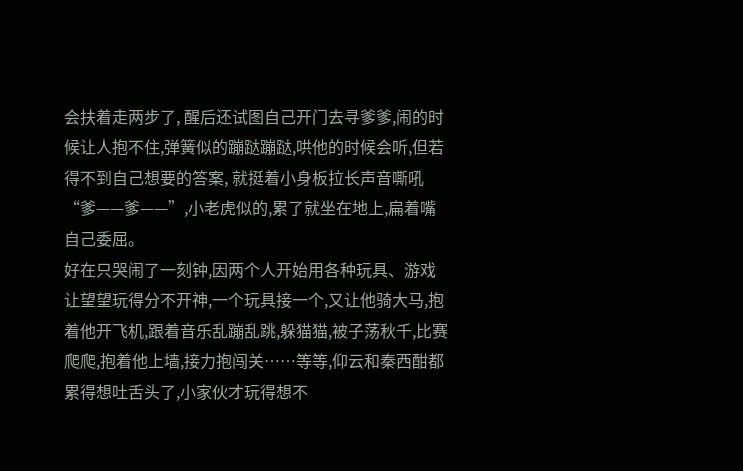会扶着走两步了, 醒后还试图自己开门去寻爹爹,闹的时候让人抱不住,弹簧似的蹦跶蹦跶,哄他的时候会听,但若得不到自己想要的答案, 就挺着小身板拉长声音嘶吼“爹——爹——”,小老虎似的,累了就坐在地上,扁着嘴自己委屈。
好在只哭闹了一刻钟,因两个人开始用各种玩具、游戏让望望玩得分不开神,一个玩具接一个,又让他骑大马,抱着他开飞机,跟着音乐乱蹦乱跳,躲猫猫,被子荡秋千,比赛爬爬,抱着他上墙,接力抱闯关……等等,仰云和秦西酣都累得想吐舌头了,小家伙才玩得想不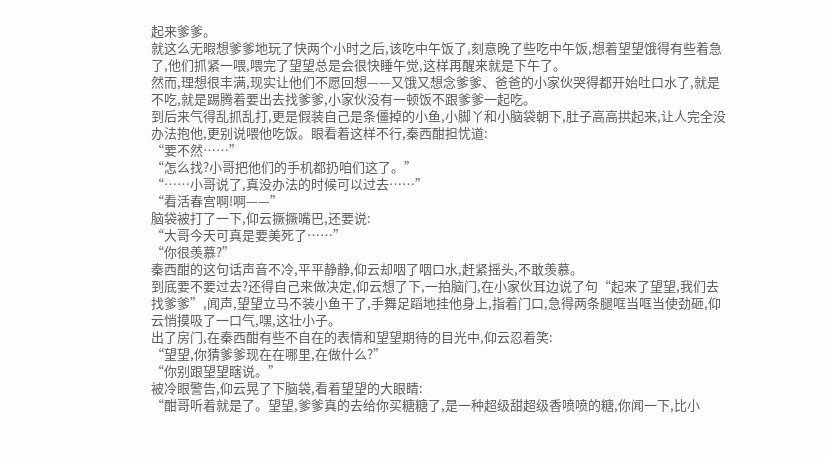起来爹爹。
就这么无暇想爹爹地玩了快两个小时之后,该吃中午饭了,刻意晚了些吃中午饭,想着望望饿得有些着急了,他们抓紧一喂,喂完了望望总是会很快睡午觉,这样再醒来就是下午了。
然而,理想很丰满,现实让他们不愿回想——又饿又想念爹爹、爸爸的小家伙哭得都开始吐口水了,就是不吃,就是踢腾着要出去找爹爹,小家伙没有一顿饭不跟爹爹一起吃。
到后来气得乱抓乱打,更是假装自己是条僵掉的小鱼,小脚丫和小脑袋朝下,肚子高高拱起来,让人完全没办法抱他,更别说喂他吃饭。眼看着这样不行,秦西酣担忧道:
“要不然……”
“怎么找?小哥把他们的手机都扔咱们这了。”
“……小哥说了,真没办法的时候可以过去……”
“看活春宫啊!啊——”
脑袋被打了一下,仰云撅撅嘴巴,还要说:
“大哥今天可真是要美死了……”
“你很羡慕?”
秦西酣的这句话声音不冷,平平静静,仰云却咽了咽口水,赶紧摇头,不敢羡慕。
到底要不要过去?还得自己来做决定,仰云想了下,一拍脑门,在小家伙耳边说了句“起来了望望,我们去找爹爹”,闻声,望望立马不装小鱼干了,手舞足蹈地挂他身上,指着门口,急得两条腿哐当哐当使劲砸,仰云悄摸吸了一口气,嘿,这壮小子。
出了房门,在秦西酣有些不自在的表情和望望期待的目光中,仰云忍着笑:
“望望,你猜爹爹现在在哪里,在做什么?”
“你别跟望望瞎说。”
被冷眼警告,仰云晃了下脑袋,看着望望的大眼睛:
“酣哥听着就是了。望望,爹爹真的去给你买糖糖了,是一种超级甜超级香喷喷的糖,你闻一下,比小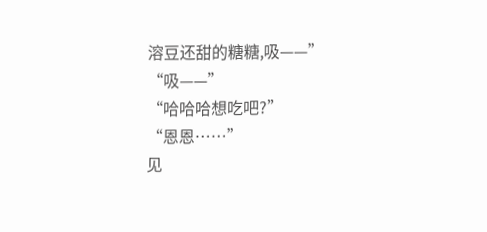溶豆还甜的糖糖,吸——”
“吸——”
“哈哈哈想吃吧?”
“恩恩……”
见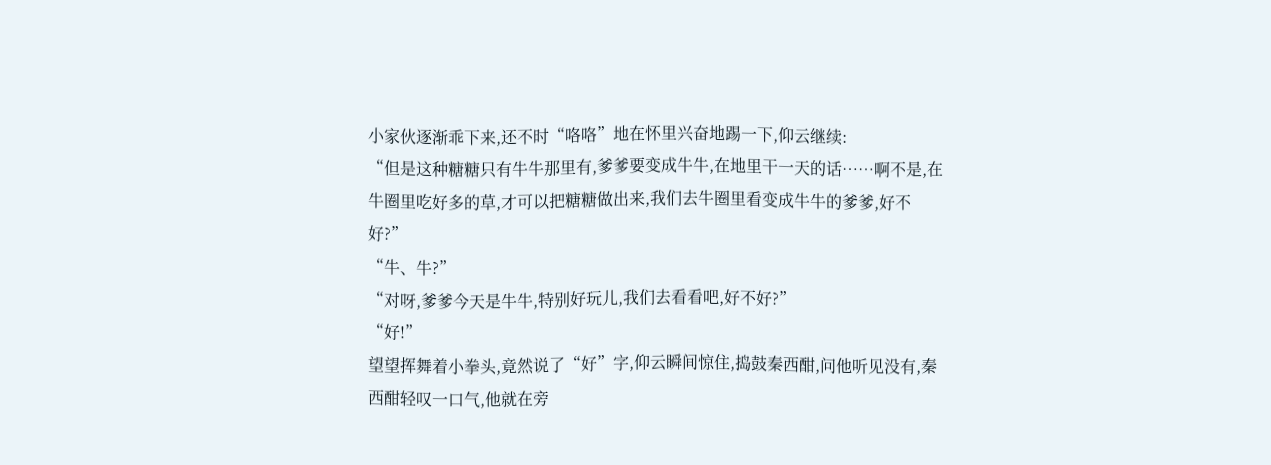小家伙逐渐乖下来,还不时“咯咯”地在怀里兴奋地踢一下,仰云继续:
“但是这种糖糖只有牛牛那里有,爹爹要变成牛牛,在地里干一天的话……啊不是,在牛圈里吃好多的草,才可以把糖糖做出来,我们去牛圈里看变成牛牛的爹爹,好不好?”
“牛、牛?”
“对呀,爹爹今天是牛牛,特别好玩儿,我们去看看吧,好不好?”
“好!”
望望挥舞着小拳头,竟然说了“好”字,仰云瞬间惊住,捣鼓秦西酣,问他听见没有,秦西酣轻叹一口气,他就在旁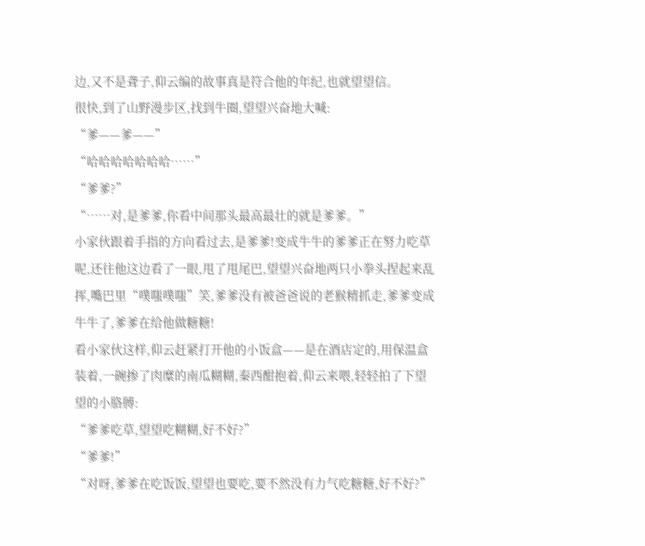边,又不是聋子,仰云编的故事真是符合他的年纪,也就望望信。
很快,到了山野漫步区,找到牛圈,望望兴奋地大喊:
“爹——爹——”
“哈哈哈哈哈哈哈……”
“爹爹?”
“……对,是爹爹,你看中间那头最高最壮的就是爹爹。”
小家伙跟着手指的方向看过去,是爹爹!变成牛牛的爹爹正在努力吃草呢,还往他这边看了一眼,甩了甩尾巴,望望兴奋地两只小拳头捏起来乱挥,嘴巴里“噗嗤噗嗤”笑,爹爹没有被爸爸说的老猴精抓走,爹爹变成牛牛了,爹爹在给他做糖糖!
看小家伙这样,仰云赶紧打开他的小饭盒——是在酒店定的,用保温盒装着,一碗掺了肉糜的南瓜糊糊,秦西酣抱着,仰云来喂,轻轻拍了下望望的小胳膊:
“爹爹吃草,望望吃糊糊,好不好?”
“爹爹!”
“对呀,爹爹在吃饭饭,望望也要吃,要不然没有力气吃糖糖,好不好?”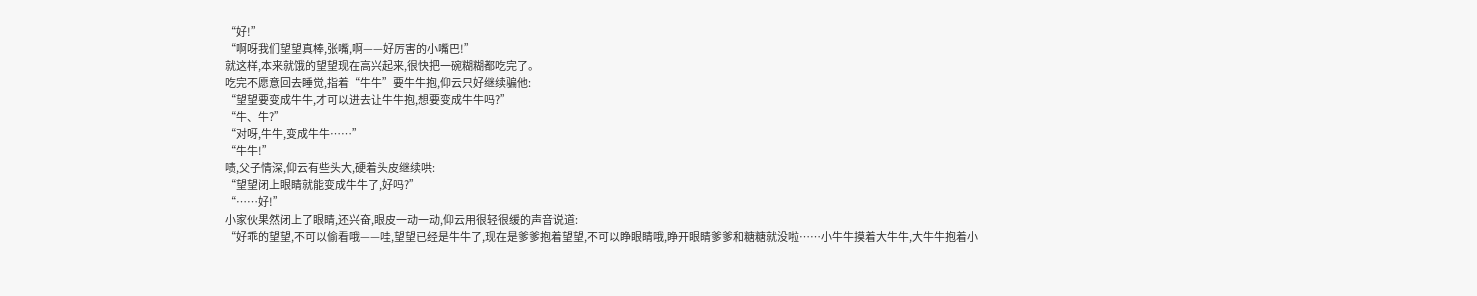“好!”
“啊呀我们望望真棒,张嘴,啊——好厉害的小嘴巴!”
就这样,本来就饿的望望现在高兴起来,很快把一碗糊糊都吃完了。
吃完不愿意回去睡觉,指着“牛牛”要牛牛抱,仰云只好继续骗他:
“望望要变成牛牛,才可以进去让牛牛抱,想要变成牛牛吗?”
“牛、牛?”
“对呀,牛牛,变成牛牛……”
“牛牛!”
啧,父子情深,仰云有些头大,硬着头皮继续哄:
“望望闭上眼睛就能变成牛牛了,好吗?”
“……好!”
小家伙果然闭上了眼睛,还兴奋,眼皮一动一动,仰云用很轻很缓的声音说道:
“好乖的望望,不可以偷看哦——哇,望望已经是牛牛了,现在是爹爹抱着望望,不可以睁眼睛哦,睁开眼睛爹爹和糖糖就没啦……小牛牛摸着大牛牛,大牛牛抱着小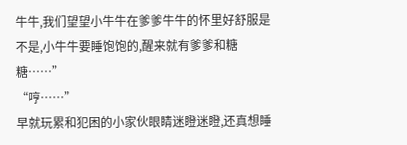牛牛,我们望望小牛牛在爹爹牛牛的怀里好舒服是不是,小牛牛要睡饱饱的,醒来就有爹爹和糖糖……”
“哼……”
早就玩累和犯困的小家伙眼睛迷瞪迷瞪,还真想睡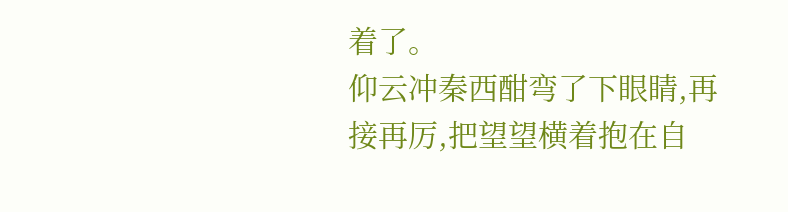着了。
仰云冲秦西酣弯了下眼睛,再接再厉,把望望横着抱在自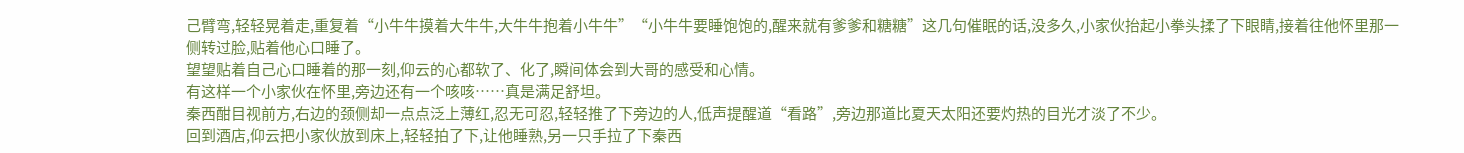己臂弯,轻轻晃着走,重复着“小牛牛摸着大牛牛,大牛牛抱着小牛牛”“小牛牛要睡饱饱的,醒来就有爹爹和糖糖”这几句催眠的话,没多久,小家伙抬起小拳头揉了下眼睛,接着往他怀里那一侧转过脸,贴着他心口睡了。
望望贴着自己心口睡着的那一刻,仰云的心都软了、化了,瞬间体会到大哥的感受和心情。
有这样一个小家伙在怀里,旁边还有一个咳咳……真是满足舒坦。
秦西酣目视前方,右边的颈侧却一点点泛上薄红,忍无可忍,轻轻推了下旁边的人,低声提醒道“看路”,旁边那道比夏天太阳还要灼热的目光才淡了不少。
回到酒店,仰云把小家伙放到床上,轻轻拍了下,让他睡熟,另一只手拉了下秦西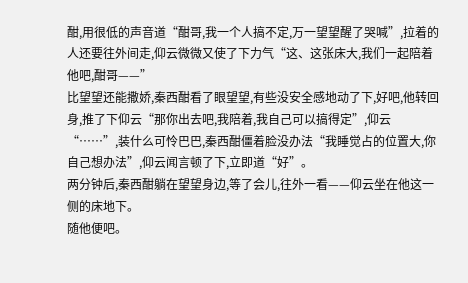酣,用很低的声音道“酣哥,我一个人搞不定,万一望望醒了哭喊”,拉着的人还要往外间走,仰云微微又使了下力气“这、这张床大,我们一起陪着他吧,酣哥——”
比望望还能撒娇,秦西酣看了眼望望,有些没安全感地动了下,好吧,他转回身,推了下仰云“那你出去吧,我陪着,我自己可以搞得定”,仰云“……”,装什么可怜巴巴,秦西酣僵着脸没办法“我睡觉占的位置大,你自己想办法”,仰云闻言顿了下,立即道“好”。
两分钟后,秦西酣躺在望望身边,等了会儿,往外一看——仰云坐在他这一侧的床地下。
随他便吧。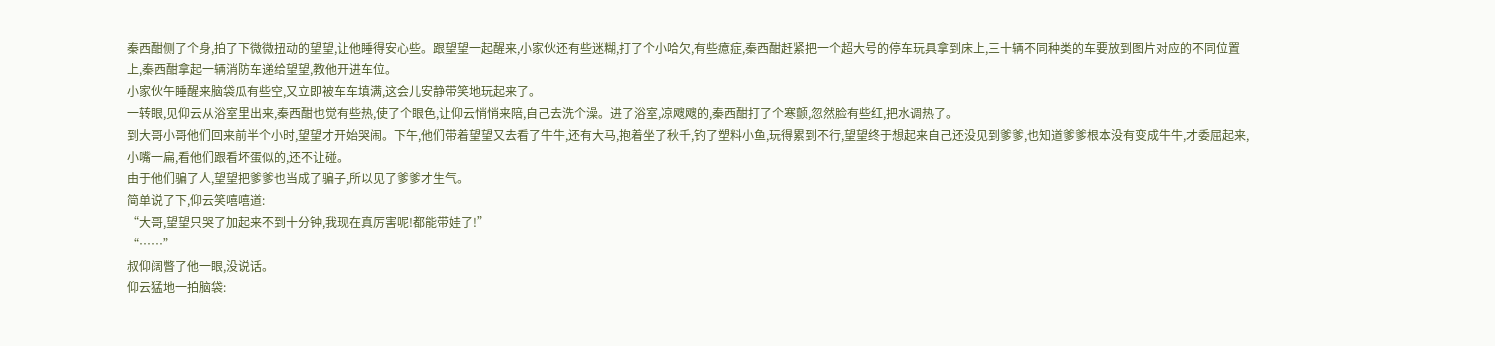秦西酣侧了个身,拍了下微微扭动的望望,让他睡得安心些。跟望望一起醒来,小家伙还有些迷糊,打了个小哈欠,有些癔症,秦西酣赶紧把一个超大号的停车玩具拿到床上,三十辆不同种类的车要放到图片对应的不同位置上,秦西酣拿起一辆消防车递给望望,教他开进车位。
小家伙午睡醒来脑袋瓜有些空,又立即被车车填满,这会儿安静带笑地玩起来了。
一转眼,见仰云从浴室里出来,秦西酣也觉有些热,使了个眼色,让仰云悄悄来陪,自己去洗个澡。进了浴室,凉飕飕的,秦西酣打了个寒颤,忽然脸有些红,把水调热了。
到大哥小哥他们回来前半个小时,望望才开始哭闹。下午,他们带着望望又去看了牛牛,还有大马,抱着坐了秋千,钓了塑料小鱼,玩得累到不行,望望终于想起来自己还没见到爹爹,也知道爹爹根本没有变成牛牛,才委屈起来,小嘴一扁,看他们跟看坏蛋似的,还不让碰。
由于他们骗了人,望望把爹爹也当成了骗子,所以见了爹爹才生气。
简单说了下,仰云笑嘻嘻道:
“大哥,望望只哭了加起来不到十分钟,我现在真厉害呢!都能带娃了!”
“……”
叔仰阔瞥了他一眼,没说话。
仰云猛地一拍脑袋: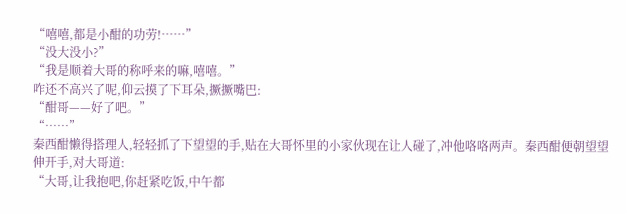“嘻嘻,都是小酣的功劳!……”
“没大没小?”
“我是顺着大哥的称呼来的嘛,嘻嘻。”
咋还不高兴了呢,仰云摸了下耳朵,撅撅嘴巴:
“酣哥——好了吧。”
“……”
秦西酣懒得搭理人,轻轻抓了下望望的手,贴在大哥怀里的小家伙现在让人碰了,冲他咯咯两声。秦西酣便朝望望伸开手,对大哥道:
“大哥,让我抱吧,你赶紧吃饭,中午都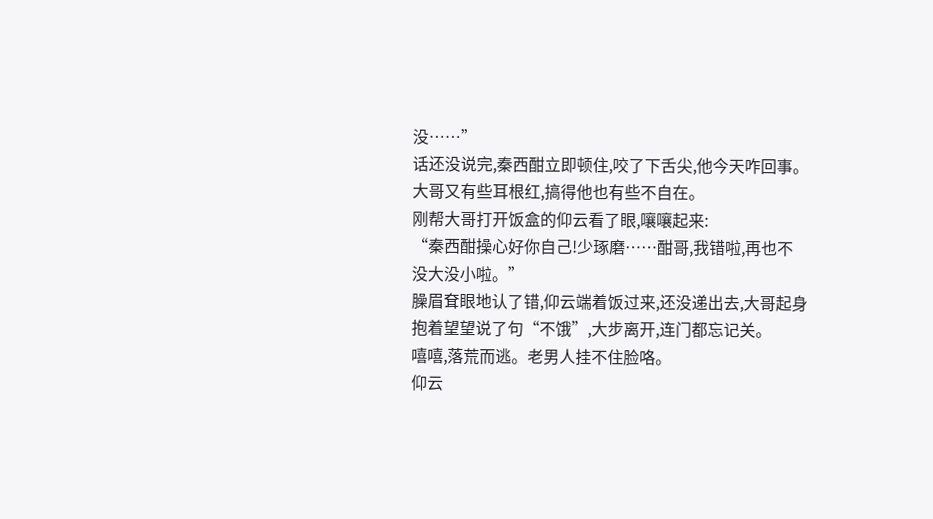没……”
话还没说完,秦西酣立即顿住,咬了下舌尖,他今天咋回事。
大哥又有些耳根红,搞得他也有些不自在。
刚帮大哥打开饭盒的仰云看了眼,嚷嚷起来:
“秦西酣操心好你自己!少琢磨……酣哥,我错啦,再也不没大没小啦。”
臊眉耷眼地认了错,仰云端着饭过来,还没递出去,大哥起身抱着望望说了句“不饿”,大步离开,连门都忘记关。
嘻嘻,落荒而逃。老男人挂不住脸咯。
仰云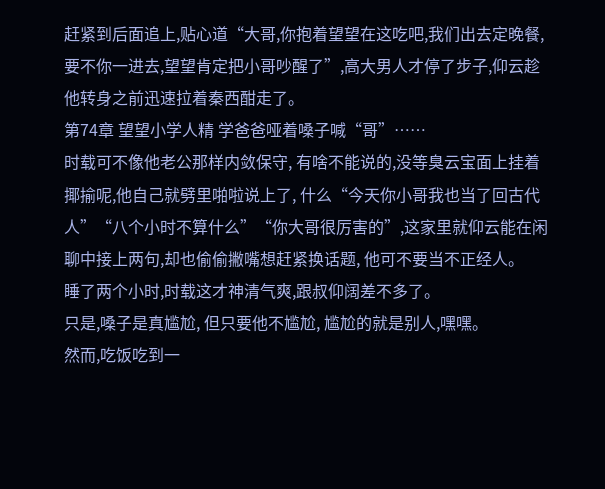赶紧到后面追上,贴心道“大哥,你抱着望望在这吃吧,我们出去定晚餐,要不你一进去,望望肯定把小哥吵醒了”,高大男人才停了步子,仰云趁他转身之前迅速拉着秦西酣走了。
第74章 望望小学人精 学爸爸哑着嗓子喊“哥”……
时载可不像他老公那样内敛保守, 有啥不能说的,没等臭云宝面上挂着揶揄呢,他自己就劈里啪啦说上了, 什么“今天你小哥我也当了回古代人”“八个小时不算什么”“你大哥很厉害的”,这家里就仰云能在闲聊中接上两句,却也偷偷撇嘴想赶紧换话题, 他可不要当不正经人。
睡了两个小时,时载这才神清气爽,跟叔仰阔差不多了。
只是,嗓子是真尴尬, 但只要他不尴尬, 尴尬的就是别人,嘿嘿。
然而,吃饭吃到一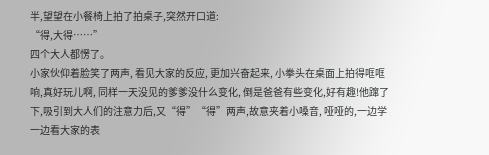半,望望在小餐椅上拍了拍桌子,突然开口道:
“得,大得……”
四个大人都愣了。
小家伙仰着脸笑了两声, 看见大家的反应, 更加兴奋起来, 小拳头在桌面上拍得哐哐响,真好玩儿啊, 同样一天没见的爹爹没什么变化, 倒是爸爸有些变化,好有趣!他蹿了下,吸引到大人们的注意力后,又“得”“得”两声,故意夹着小嗓音, 哑哑的,一边学一边看大家的表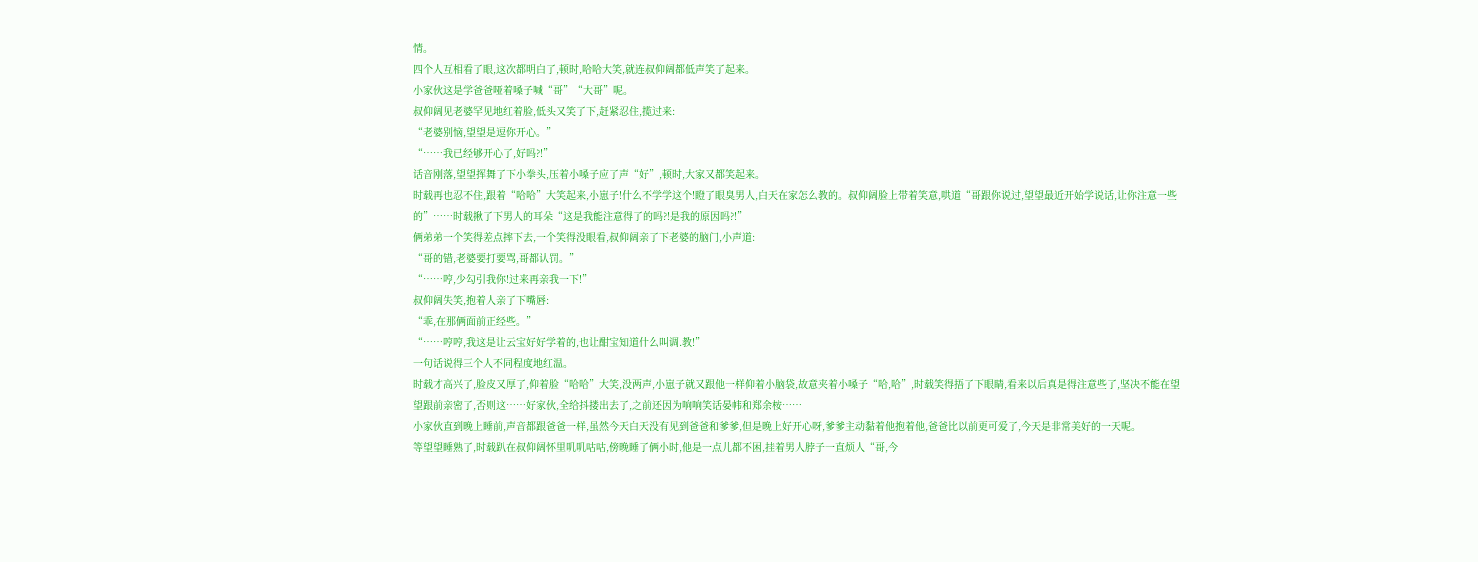情。
四个人互相看了眼,这次都明白了,顿时,哈哈大笑,就连叔仰阔都低声笑了起来。
小家伙这是学爸爸哑着嗓子喊“哥”“大哥”呢。
叔仰阔见老婆罕见地红着脸,低头又笑了下,赶紧忍住,揽过来:
“老婆别恼,望望是逗你开心。”
“……我已经够开心了,好吗?!”
话音刚落,望望挥舞了下小拳头,压着小嗓子应了声“好”,顿时,大家又都笑起来。
时载再也忍不住,跟着“哈哈”大笑起来,小崽子!什么不学学这个!瞪了眼臭男人,白天在家怎么教的。叔仰阔脸上带着笑意,哄道“哥跟你说过,望望最近开始学说话,让你注意一些的”……时载揪了下男人的耳朵“这是我能注意得了的吗?!是我的原因吗?!”
俩弟弟一个笑得差点摔下去,一个笑得没眼看,叔仰阔亲了下老婆的脑门,小声道:
“哥的错,老婆要打要骂,哥都认罚。”
“……哼,少勾引我你!过来再亲我一下!”
叔仰阔失笑,抱着人亲了下嘴唇:
“乖,在那俩面前正经些。”
“……哼哼,我这是让云宝好好学着的,也让酣宝知道什么叫调.教!”
一句话说得三个人不同程度地红温。
时载才高兴了,脸皮又厚了,仰着脸“哈哈”大笑,没两声,小崽子就又跟他一样仰着小脑袋,故意夹着小嗓子“哈,哈”,时载笑得捂了下眼睛,看来以后真是得注意些了,坚决不能在望望跟前亲密了,否则这……好家伙,全给抖搂出去了,之前还因为响响笑话晏帏和郑余桉……
小家伙直到晚上睡前,声音都跟爸爸一样,虽然今天白天没有见到爸爸和爹爹,但是晚上好开心呀,爹爹主动黏着他抱着他,爸爸比以前更可爱了,今天是非常美好的一天呢。
等望望睡熟了,时载趴在叔仰阔怀里叽叽咕咕,傍晚睡了俩小时,他是一点儿都不困,挂着男人脖子一直烦人“哥,今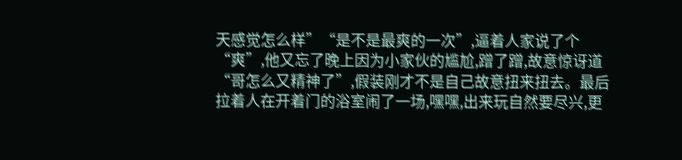天感觉怎么样”“是不是最爽的一次”,逼着人家说了个“爽”,他又忘了晚上因为小家伙的尴尬,蹭了蹭,故意惊讶道“哥怎么又精神了”,假装刚才不是自己故意扭来扭去。最后拉着人在开着门的浴室闹了一场,嘿嘿,出来玩自然要尽兴,更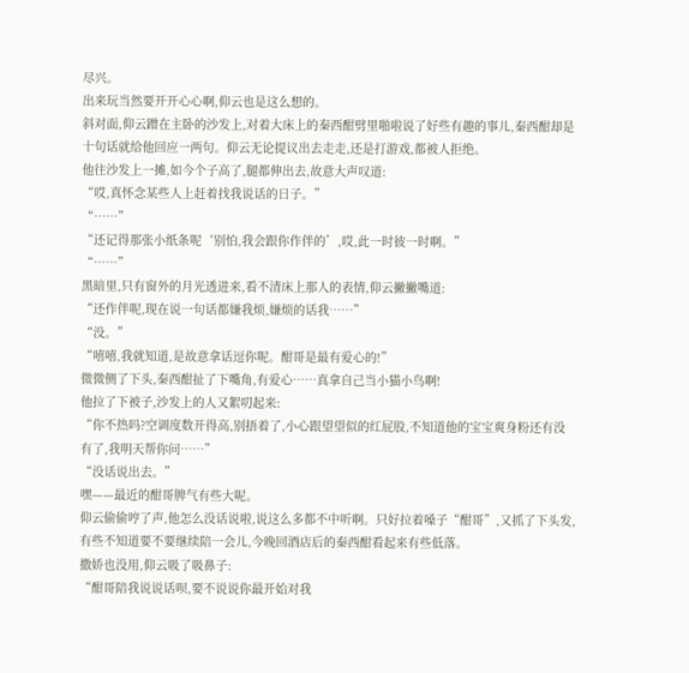尽兴。
出来玩当然要开开心心啊,仰云也是这么想的。
斜对面,仰云蹭在主卧的沙发上,对着大床上的秦西酣劈里啪啦说了好些有趣的事儿,秦西酣却是十句话就给他回应一两句。仰云无论提议出去走走,还是打游戏,都被人拒绝。
他往沙发上一摊,如今个子高了,腿都伸出去,故意大声叹道:
“哎,真怀念某些人上赶着找我说话的日子。”
“……”
“还记得那张小纸条呢‘别怕,我会跟你作伴的’,哎,此一时彼一时啊。”
“……”
黑暗里,只有窗外的月光透进来,看不清床上那人的表情,仰云撇撇嘴道:
“还作伴呢,现在说一句话都嫌我烦,嫌烦的话我……”
“没。”
“嘻嘻,我就知道,是故意拿话逗你呢。酣哥是最有爱心的!”
微微侧了下头,秦西酣扯了下嘴角,有爱心……真拿自己当小猫小鸟啊!
他拉了下被子,沙发上的人又絮叨起来:
“你不热吗?空调度数开得高,别捂着了,小心跟望望似的红屁股,不知道他的宝宝爽身粉还有没有了,我明天帮你问……”
“没话说出去。”
嘿——最近的酣哥脾气有些大呢。
仰云偷偷哼了声,他怎么没话说啦,说这么多都不中听啊。只好拉着嗓子“酣哥”,又抓了下头发,有些不知道要不要继续陪一会儿,今晚回酒店后的秦西酣看起来有些低落。
撒娇也没用,仰云吸了吸鼻子:
“酣哥陪我说说话呗,要不说说你最开始对我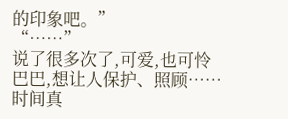的印象吧。”
“……”
说了很多次了,可爱,也可怜巴巴,想让人保护、照顾……时间真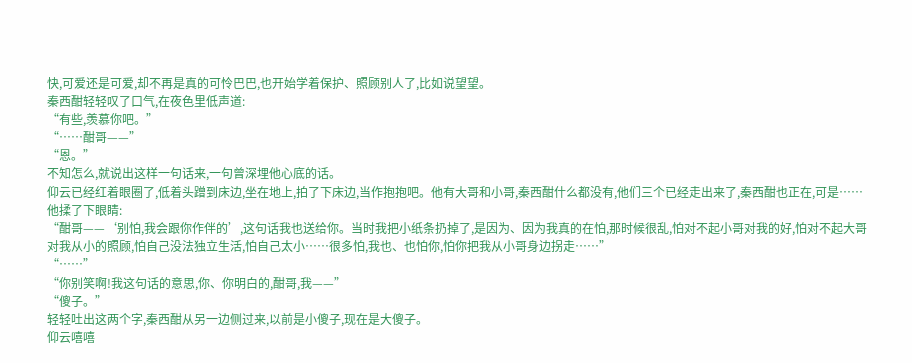快,可爱还是可爱,却不再是真的可怜巴巴,也开始学着保护、照顾别人了,比如说望望。
秦西酣轻轻叹了口气,在夜色里低声道:
“有些,羡慕你吧。”
“……酣哥——”
“恩。”
不知怎么,就说出这样一句话来,一句曾深埋他心底的话。
仰云已经红着眼圈了,低着头蹭到床边,坐在地上,拍了下床边,当作抱抱吧。他有大哥和小哥,秦西酣什么都没有,他们三个已经走出来了,秦西酣也正在,可是……他揉了下眼睛:
“酣哥——‘别怕,我会跟你作伴的’,这句话我也送给你。当时我把小纸条扔掉了,是因为、因为我真的在怕,那时候很乱,怕对不起小哥对我的好,怕对不起大哥对我从小的照顾,怕自己没法独立生活,怕自己太小……很多怕,我也、也怕你,怕你把我从小哥身边拐走……”
“……”
“你别笑啊!我这句话的意思,你、你明白的,酣哥,我——”
“傻子。”
轻轻吐出这两个字,秦西酣从另一边侧过来,以前是小傻子,现在是大傻子。
仰云嘻嘻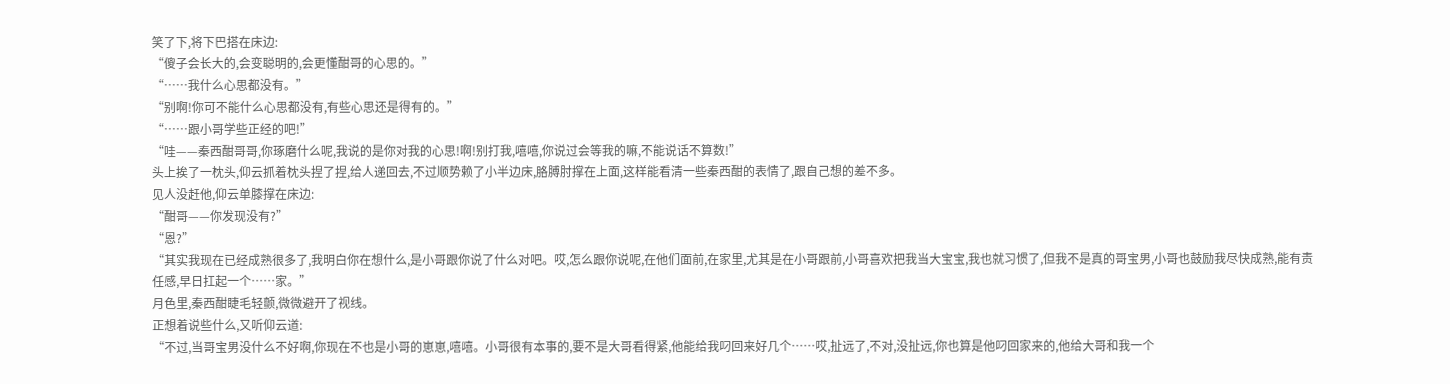笑了下,将下巴搭在床边:
“傻子会长大的,会变聪明的,会更懂酣哥的心思的。”
“……我什么心思都没有。”
“别啊!你可不能什么心思都没有,有些心思还是得有的。”
“……跟小哥学些正经的吧!”
“哇——秦西酣哥哥,你琢磨什么呢,我说的是你对我的心思!啊!别打我,嘻嘻,你说过会等我的嘛,不能说话不算数!”
头上挨了一枕头,仰云抓着枕头捏了捏,给人递回去,不过顺势赖了小半边床,胳膊肘撑在上面,这样能看清一些秦西酣的表情了,跟自己想的差不多。
见人没赶他,仰云单膝撑在床边:
“酣哥——你发现没有?”
“恩?”
“其实我现在已经成熟很多了,我明白你在想什么,是小哥跟你说了什么对吧。哎,怎么跟你说呢,在他们面前,在家里,尤其是在小哥跟前,小哥喜欢把我当大宝宝,我也就习惯了,但我不是真的哥宝男,小哥也鼓励我尽快成熟,能有责任感,早日扛起一个……家。”
月色里,秦西酣睫毛轻颤,微微避开了视线。
正想着说些什么,又听仰云道:
“不过,当哥宝男没什么不好啊,你现在不也是小哥的崽崽,嘻嘻。小哥很有本事的,要不是大哥看得紧,他能给我叼回来好几个……哎,扯远了,不对,没扯远,你也算是他叼回家来的,他给大哥和我一个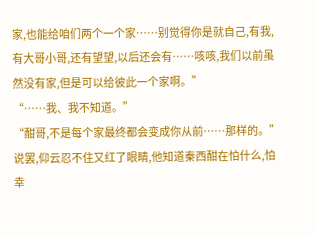家,也能给咱们两个一个家……别觉得你是就自己,有我,有大哥小哥,还有望望,以后还会有……咳咳,我们以前虽然没有家,但是可以给彼此一个家啊。”
“……我、我不知道。”
“酣哥,不是每个家最终都会变成你从前……那样的。”
说罢,仰云忍不住又红了眼睛,他知道秦西酣在怕什么,怕幸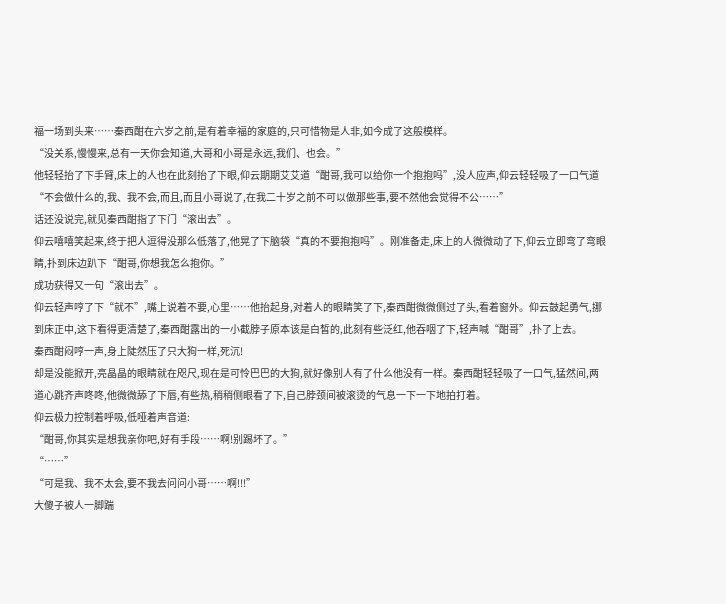福一场到头来……秦西酣在六岁之前,是有着幸福的家庭的,只可惜物是人非,如今成了这般模样。
“没关系,慢慢来,总有一天你会知道,大哥和小哥是永远,我们、也会。”
他轻轻抬了下手臂,床上的人也在此刻抬了下眼,仰云期期艾艾道“酣哥,我可以给你一个抱抱吗”,没人应声,仰云轻轻吸了一口气道“不会做什么的,我、我不会,而且,而且小哥说了,在我二十岁之前不可以做那些事,要不然他会觉得不公……”
话还没说完,就见秦西酣指了下门“滚出去”。
仰云嘻嘻笑起来,终于把人逗得没那么低落了,他晃了下脑袋“真的不要抱抱吗”。刚准备走,床上的人微微动了下,仰云立即弯了弯眼睛,扑到床边趴下“酣哥,你想我怎么抱你。”
成功获得又一句“滚出去”。
仰云轻声哼了下“就不”,嘴上说着不要,心里……他抬起身,对着人的眼睛笑了下,秦西酣微微侧过了头,看着窗外。仰云鼓起勇气,挪到床正中,这下看得更清楚了,秦西酣露出的一小截脖子原本该是白皙的,此刻有些泛红,他吞咽了下,轻声喊“酣哥”,扑了上去。
秦西酣闷哼一声,身上陡然压了只大狗一样,死沉!
却是没能掀开,亮晶晶的眼睛就在咫尺,现在是可怜巴巴的大狗,就好像别人有了什么他没有一样。秦西酣轻轻吸了一口气,猛然间,两道心跳齐声咚咚,他微微舔了下唇,有些热,稍稍侧眼看了下,自己脖颈间被滚烫的气息一下一下地拍打着。
仰云极力控制着呼吸,低哑着声音道:
“酣哥,你其实是想我亲你吧,好有手段……啊!别踢坏了。”
“……”
“可是我、我不太会,要不我去问问小哥……啊!!!”
大傻子被人一脚踹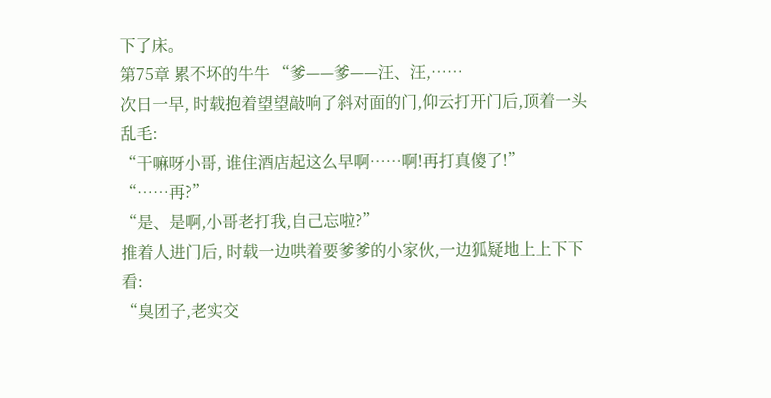下了床。
第75章 累不坏的牛牛 “爹——爹——汪、汪,……
次日一早, 时载抱着望望敲响了斜对面的门,仰云打开门后,顶着一头乱毛:
“干嘛呀小哥, 谁住酒店起这么早啊……啊!再打真傻了!”
“……再?”
“是、是啊,小哥老打我,自己忘啦?”
推着人进门后, 时载一边哄着要爹爹的小家伙,一边狐疑地上上下下看:
“臭团子,老实交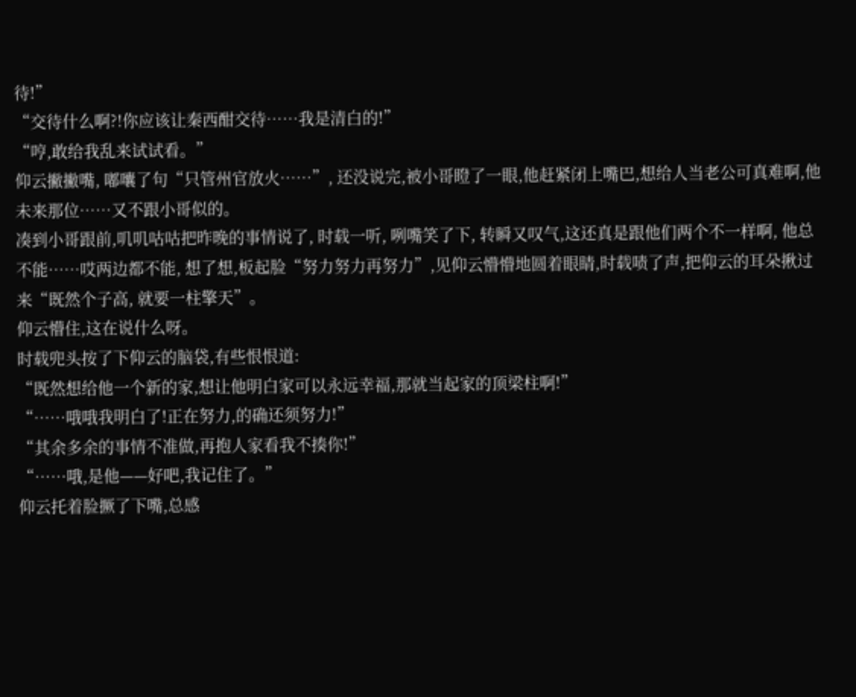待!”
“交待什么啊?!你应该让秦西酣交待……我是清白的!”
“哼,敢给我乱来试试看。”
仰云撇撇嘴, 嘟囔了句“只管州官放火……”, 还没说完,被小哥瞪了一眼,他赶紧闭上嘴巴,想给人当老公可真难啊,他未来那位……又不跟小哥似的。
凑到小哥跟前,叽叽咕咕把昨晚的事情说了, 时载一听, 咧嘴笑了下, 转瞬又叹气,这还真是跟他们两个不一样啊, 他总不能……哎两边都不能, 想了想,板起脸“努力努力再努力”,见仰云懵懵地圆着眼睛,时载啧了声,把仰云的耳朵揪过来“既然个子高, 就要一柱擎天”。
仰云懵住,这在说什么呀。
时载兜头按了下仰云的脑袋,有些恨恨道:
“既然想给他一个新的家,想让他明白家可以永远幸福,那就当起家的顶梁柱啊!”
“……哦哦我明白了!正在努力,的确还须努力!”
“其余多余的事情不准做,再抱人家看我不揍你!”
“……哦,是他——好吧,我记住了。”
仰云托着脸撅了下嘴,总感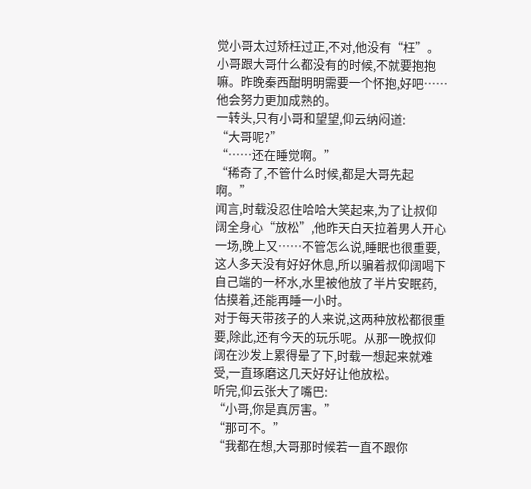觉小哥太过矫枉过正,不对,他没有“枉”。小哥跟大哥什么都没有的时候,不就要抱抱嘛。昨晚秦西酣明明需要一个怀抱,好吧……他会努力更加成熟的。
一转头,只有小哥和望望,仰云纳闷道:
“大哥呢?”
“……还在睡觉啊。”
“稀奇了,不管什么时候,都是大哥先起啊。”
闻言,时载没忍住哈哈大笑起来,为了让叔仰阔全身心“放松”,他昨天白天拉着男人开心一场,晚上又……不管怎么说,睡眠也很重要,这人多天没有好好休息,所以骗着叔仰阔喝下自己端的一杯水,水里被他放了半片安眠药,估摸着,还能再睡一小时。
对于每天带孩子的人来说,这两种放松都很重要,除此,还有今天的玩乐呢。从那一晚叔仰阔在沙发上累得晕了下,时载一想起来就难受,一直琢磨这几天好好让他放松。
听完,仰云张大了嘴巴:
“小哥,你是真厉害。”
“那可不。”
“我都在想,大哥那时候若一直不跟你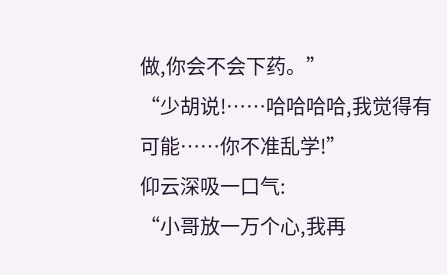做,你会不会下药。”
“少胡说!……哈哈哈哈,我觉得有可能……你不准乱学!”
仰云深吸一口气:
“小哥放一万个心,我再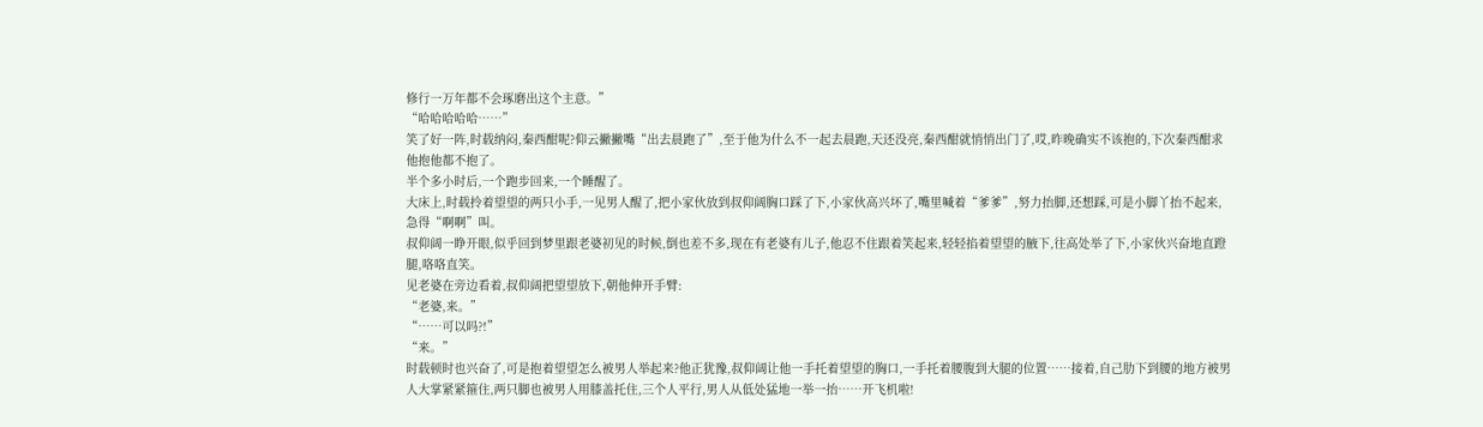修行一万年都不会琢磨出这个主意。”
“哈哈哈哈哈……”
笑了好一阵,时载纳闷,秦西酣呢?仰云撇撇嘴“出去晨跑了”,至于他为什么不一起去晨跑,天还没亮,秦西酣就悄悄出门了,哎,昨晚确实不该抱的,下次秦西酣求他抱他都不抱了。
半个多小时后,一个跑步回来,一个睡醒了。
大床上,时载拎着望望的两只小手,一见男人醒了,把小家伙放到叔仰阔胸口踩了下,小家伙高兴坏了,嘴里喊着“爹爹”,努力抬脚,还想踩,可是小脚丫抬不起来,急得“啊啊”叫。
叔仰阔一睁开眼,似乎回到梦里跟老婆初见的时候,倒也差不多,现在有老婆有儿子,他忍不住跟着笑起来,轻轻掐着望望的腋下,往高处举了下,小家伙兴奋地直蹬腿,咯咯直笑。
见老婆在旁边看着,叔仰阔把望望放下,朝他伸开手臂:
“老婆,来。”
“……可以吗?!”
“来。”
时载顿时也兴奋了,可是抱着望望怎么被男人举起来?他正犹豫,叔仰阔让他一手托着望望的胸口,一手托着腰腹到大腿的位置……接着,自己肋下到腰的地方被男人大掌紧紧箍住,两只脚也被男人用膝盖托住,三个人平行,男人从低处猛地一举一抬……开飞机啦!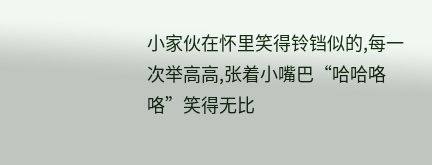小家伙在怀里笑得铃铛似的,每一次举高高,张着小嘴巴“哈哈咯咯”笑得无比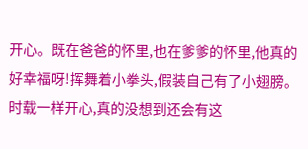开心。既在爸爸的怀里,也在爹爹的怀里,他真的好幸福呀!挥舞着小拳头,假装自己有了小翅膀。
时载一样开心,真的没想到还会有这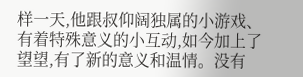样一天,他跟叔仰阔独属的小游戏、有着特殊意义的小互动,如今加上了望望,有了新的意义和温情。没有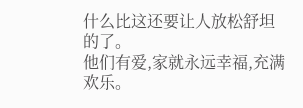什么比这还要让人放松舒坦的了。
他们有爱,家就永远幸福,充满欢乐。